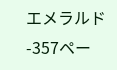エメラルド -357ペー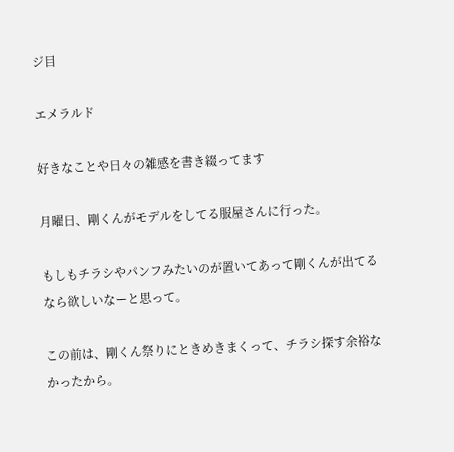ジ目

エメラルド

好きなことや日々の雑感を書き綴ってます

月曜日、剛くんがモデルをしてる服屋さんに行った。

もしもチラシやパンフみたいのが置いてあって剛くんが出てるなら欲しいなーと思って。

この前は、剛くん祭りにときめきまくって、チラシ探す余裕なかったから。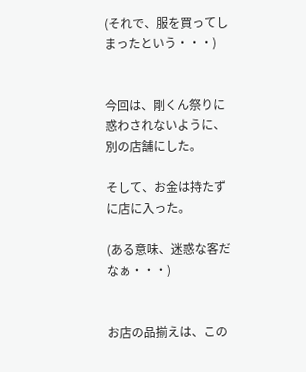(それで、服を買ってしまったという・・・)


今回は、剛くん祭りに惑わされないように、別の店舗にした。

そして、お金は持たずに店に入った。

(ある意味、迷惑な客だなぁ・・・)


お店の品揃えは、この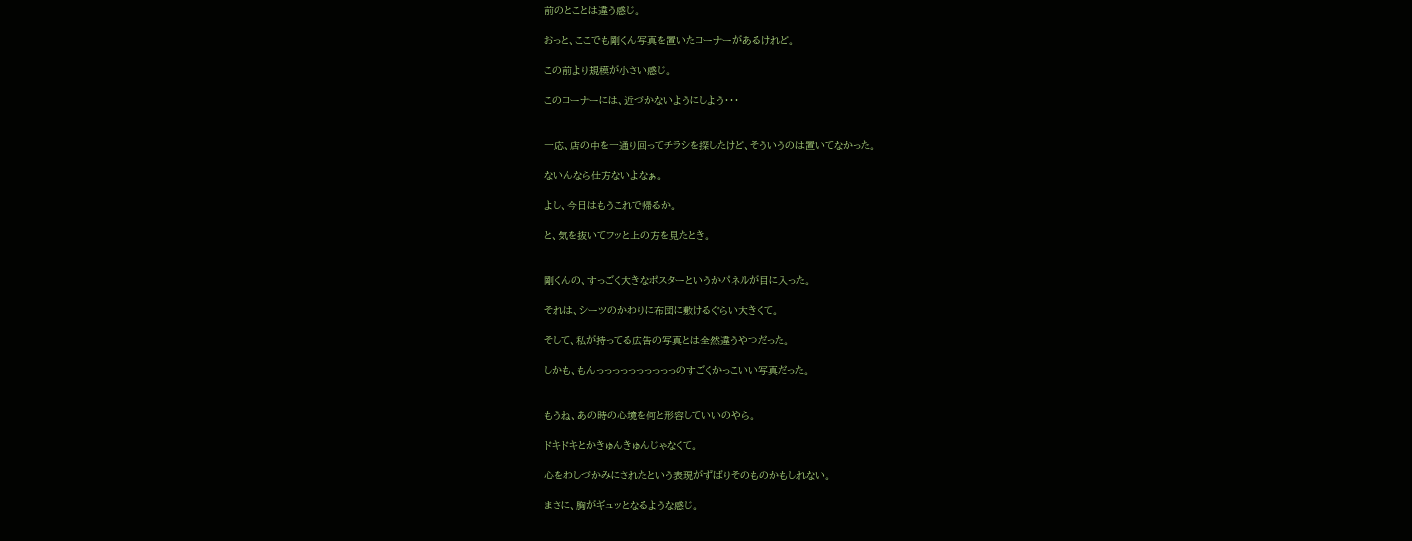前のとことは違う感じ。

おっと、ここでも剛くん写真を置いたコーナーがあるけれど。

この前より規模が小さい感じ。

このコーナーには、近づかないようにしよう・・・


一応、店の中を一通り回ってチラシを探したけど、そういうのは置いてなかった。

ないんなら仕方ないよなぁ。

よし、今日はもうこれで帰るか。

と、気を抜いてフッと上の方を見たとき。


剛くんの、すっごく大きなポスターというかパネルが目に入った。

それは、シーツのかわりに布団に敷けるぐらい大きくて。

そして、私が持ってる広告の写真とは全然違うやつだった。

しかも、もんっっっっっっっっっっのすごくかっこいい写真だった。


もうね、あの時の心境を何と形容していいのやら。

ドキドキとかきゅんきゅんじゃなくて。

心をわしづかみにされたという表現がずばりそのものかもしれない。

まさに、胸がギュッとなるような感じ。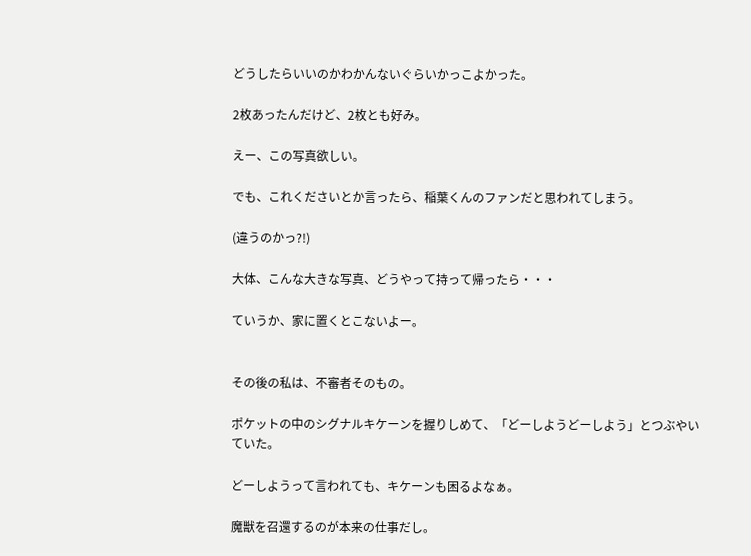どうしたらいいのかわかんないぐらいかっこよかった。

2枚あったんだけど、2枚とも好み。

えー、この写真欲しい。

でも、これくださいとか言ったら、稲葉くんのファンだと思われてしまう。

(違うのかっ?!)

大体、こんな大きな写真、どうやって持って帰ったら・・・

ていうか、家に置くとこないよー。


その後の私は、不審者そのもの。

ポケットの中のシグナルキケーンを握りしめて、「どーしようどーしよう」とつぶやいていた。

どーしようって言われても、キケーンも困るよなぁ。

魔獣を召還するのが本来の仕事だし。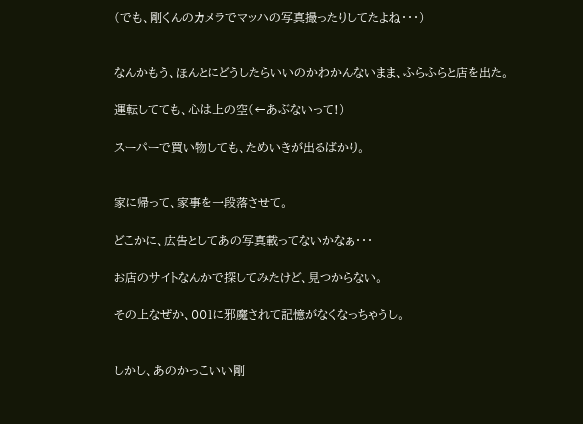(でも、剛くんのカメラでマッハの写真撮ったりしてたよね・・・)


なんかもう、ほんとにどうしたらいいのかわかんないまま、ふらふらと店を出た。

運転してても、心は上の空(←あぶないって!)

スーパーで買い物しても、ためいきが出るばかり。


家に帰って、家事を一段落させて。

どこかに、広告としてあの写真載ってないかなぁ・・・

お店のサイトなんかで探してみたけど、見つからない。

その上なぜか、001に邪魔されて記憶がなくなっちゃうし。


しかし、あのかっこいい剛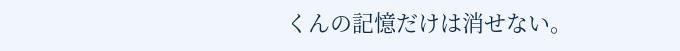くんの記憶だけは消せない。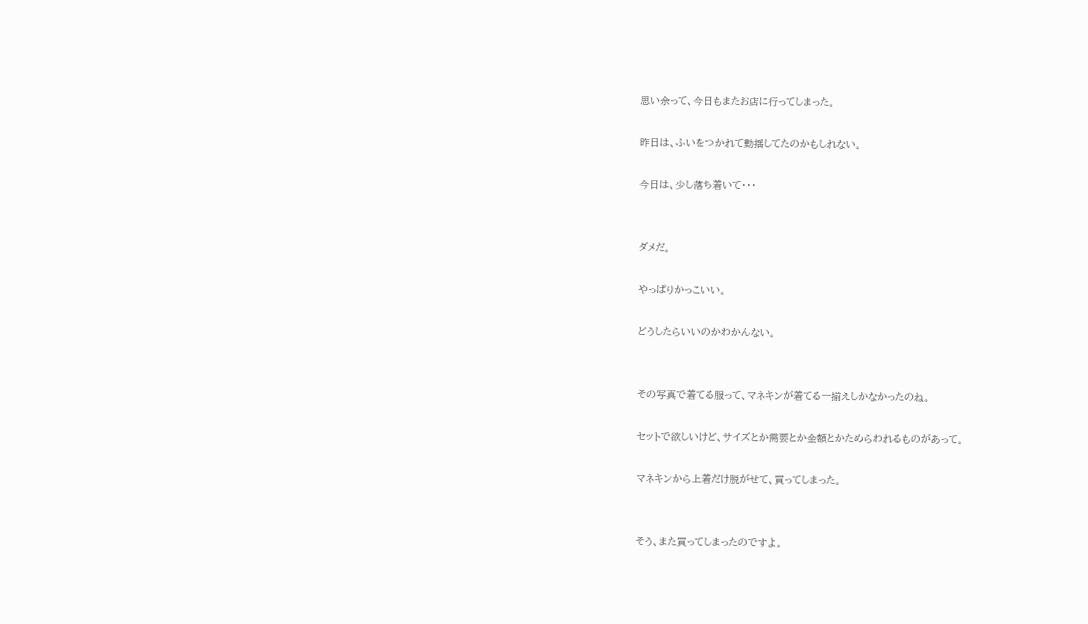思い余って、今日もまたお店に行ってしまった。

昨日は、ふいをつかれて動揺してたのかもしれない。

今日は、少し落ち着いて・・・


ダメだ。

やっぱりかっこいい。

どうしたらいいのかわかんない。


その写真で着てる服って、マネキンが着てる一揃えしかなかったのね。

セットで欲しいけど、サイズとか需要とか金額とかためらわれるものがあって。

マネキンから上着だけ脱がせて、買ってしまった。


そう、また買ってしまったのですよ。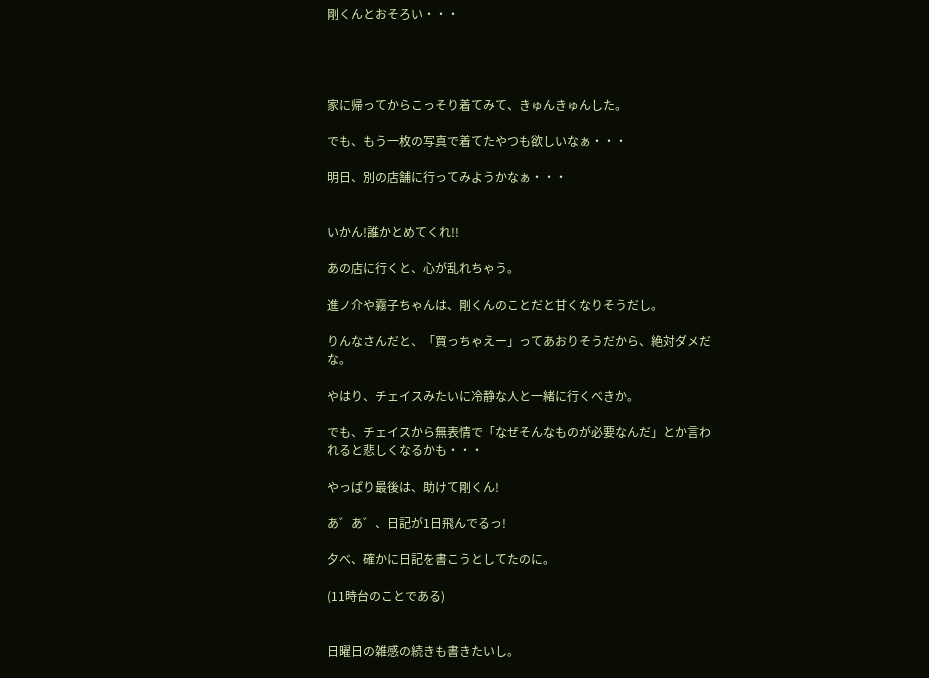剛くんとおそろい・・・




家に帰ってからこっそり着てみて、きゅんきゅんした。

でも、もう一枚の写真で着てたやつも欲しいなぁ・・・

明日、別の店舗に行ってみようかなぁ・・・


いかん!誰かとめてくれ!!

あの店に行くと、心が乱れちゃう。

進ノ介や霧子ちゃんは、剛くんのことだと甘くなりそうだし。

りんなさんだと、「買っちゃえー」ってあおりそうだから、絶対ダメだな。

やはり、チェイスみたいに冷静な人と一緒に行くべきか。

でも、チェイスから無表情で「なぜそんなものが必要なんだ」とか言われると悲しくなるかも・・・

やっぱり最後は、助けて剛くん!

あ゛あ゛、日記が1日飛んでるっ!

夕べ、確かに日記を書こうとしてたのに。

(11時台のことである)


日曜日の雑感の続きも書きたいし。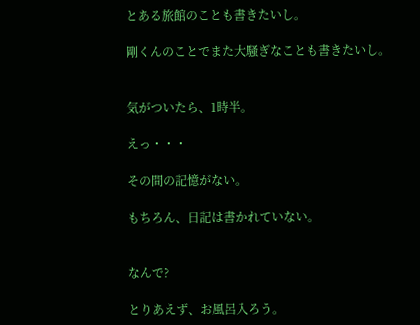とある旅館のことも書きたいし。

剛くんのことでまた大騒ぎなことも書きたいし。


気がついたら、1時半。

えっ・・・

その間の記憶がない。

もちろん、日記は書かれていない。


なんで?

とりあえず、お風呂入ろう。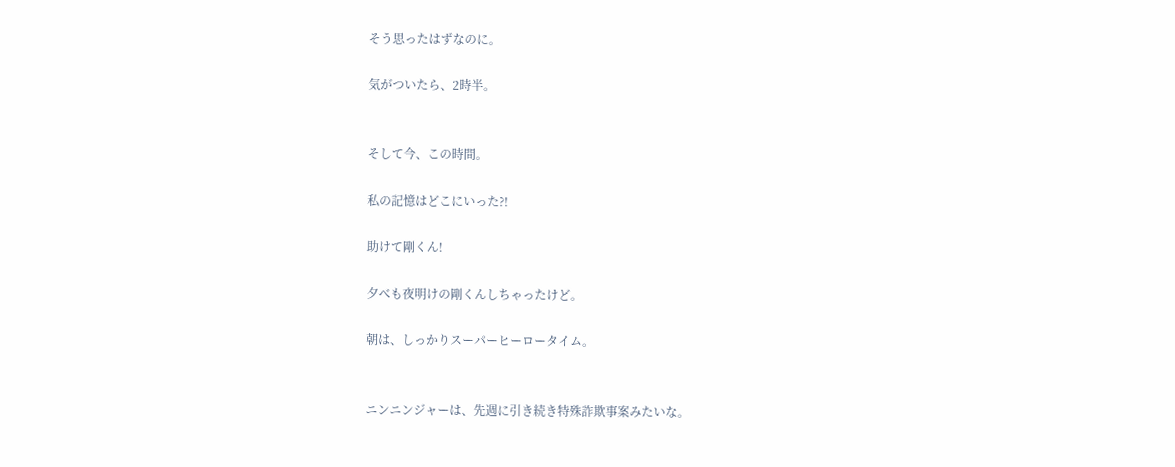そう思ったはずなのに。

気がついたら、2時半。


そして今、この時間。

私の記憶はどこにいった?!

助けて剛くん!

夕べも夜明けの剛くんしちゃったけど。

朝は、しっかりスーパーヒーロータイム。


ニンニンジャーは、先週に引き続き特殊詐欺事案みたいな。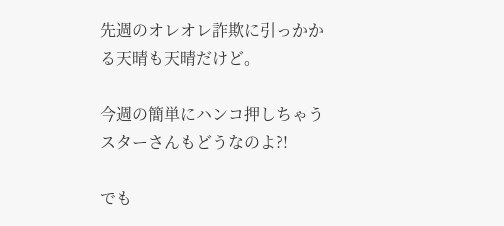先週のオレオレ詐欺に引っかかる天晴も天晴だけど。

今週の簡単にハンコ押しちゃうスターさんもどうなのよ?!

でも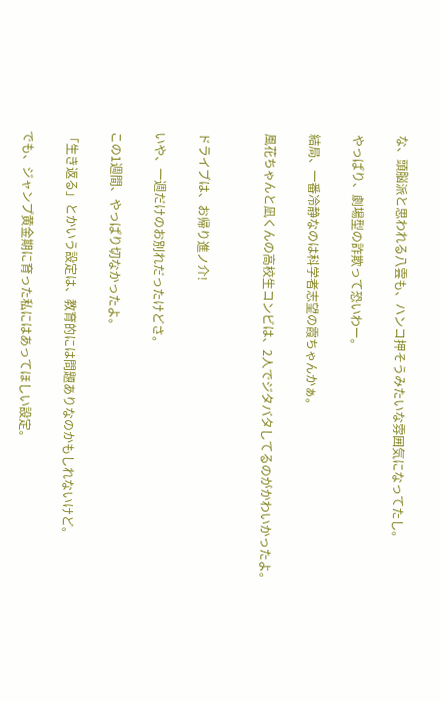な、頭脳派と思われる八雲も、ハンコ押そうみたいな雰囲気になってたし。

やっぱり、劇場型の詐欺って恐いわー。

結局、一番冷静なのは科学者志望の霞ちゃんかぁ。

風花ちゃんと凪くんの高校生コンビは、2人でジタバタしてるのがかわいかったよ。


ドライブは、お帰り進ノ介!

いや、一週だけのお別れだったけどさ。

この1週間、やっぱり切なかったよ。

「生き返る」とかいう設定は、教育的には問題ありなのかもしれないけど。

でも、ジャンプ黄金期に育った私にはあってほしい設定。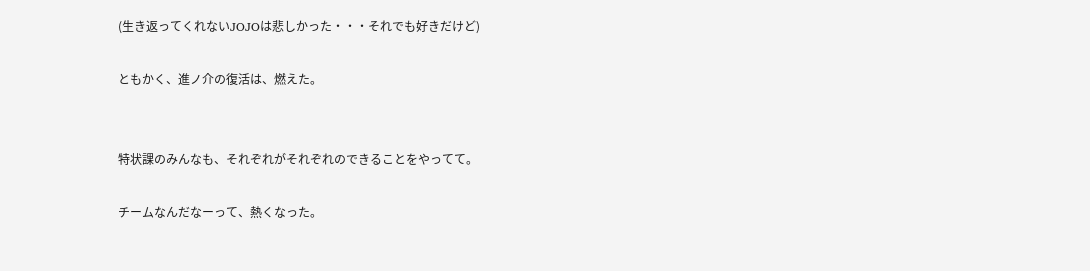(生き返ってくれないJOJOは悲しかった・・・それでも好きだけど)

ともかく、進ノ介の復活は、燃えた。


特状課のみんなも、それぞれがそれぞれのできることをやってて。

チームなんだなーって、熱くなった。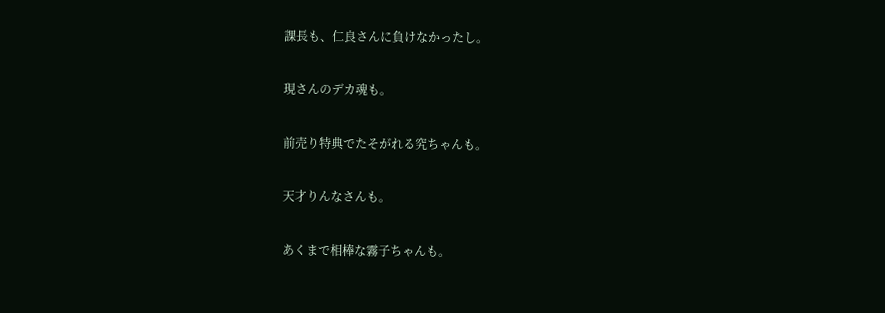課長も、仁良さんに負けなかったし。

現さんのデカ魂も。

前売り特典でたそがれる究ちゃんも。

天才りんなさんも。

あくまで相棒な霧子ちゃんも。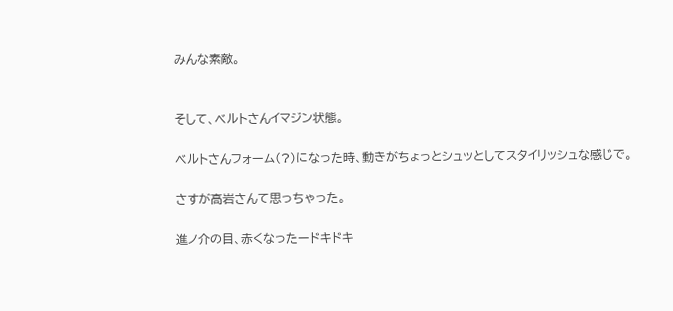みんな素敵。


そして、ベルトさんイマジン状態。

ベルトさんフォーム(?)になった時、動きがちょっとシュッとしてスタイリッシュな感じで。

さすが高岩さんて思っちゃった。

進ノ介の目、赤くなったードキドキ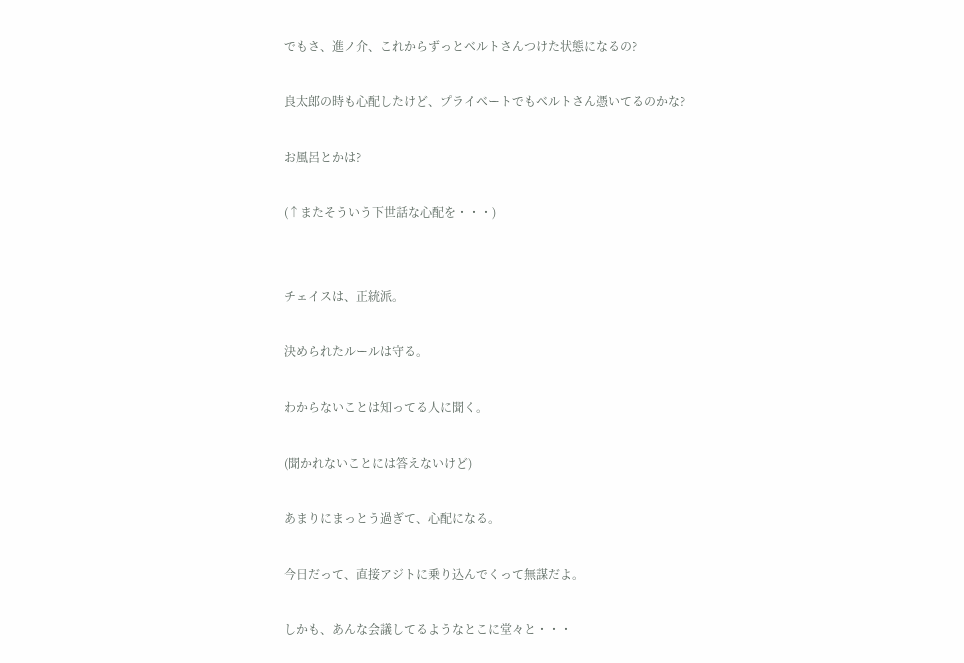でもさ、進ノ介、これからずっとベルトさんつけた状態になるの?

良太郎の時も心配したけど、プライベートでもベルトさん憑いてるのかな?

お風呂とかは?

(↑またそういう下世話な心配を・・・)


チェイスは、正統派。

決められたルールは守る。

わからないことは知ってる人に聞く。

(聞かれないことには答えないけど)

あまりにまっとう過ぎて、心配になる。

今日だって、直接アジトに乗り込んでくって無謀だよ。

しかも、あんな会議してるようなとこに堂々と・・・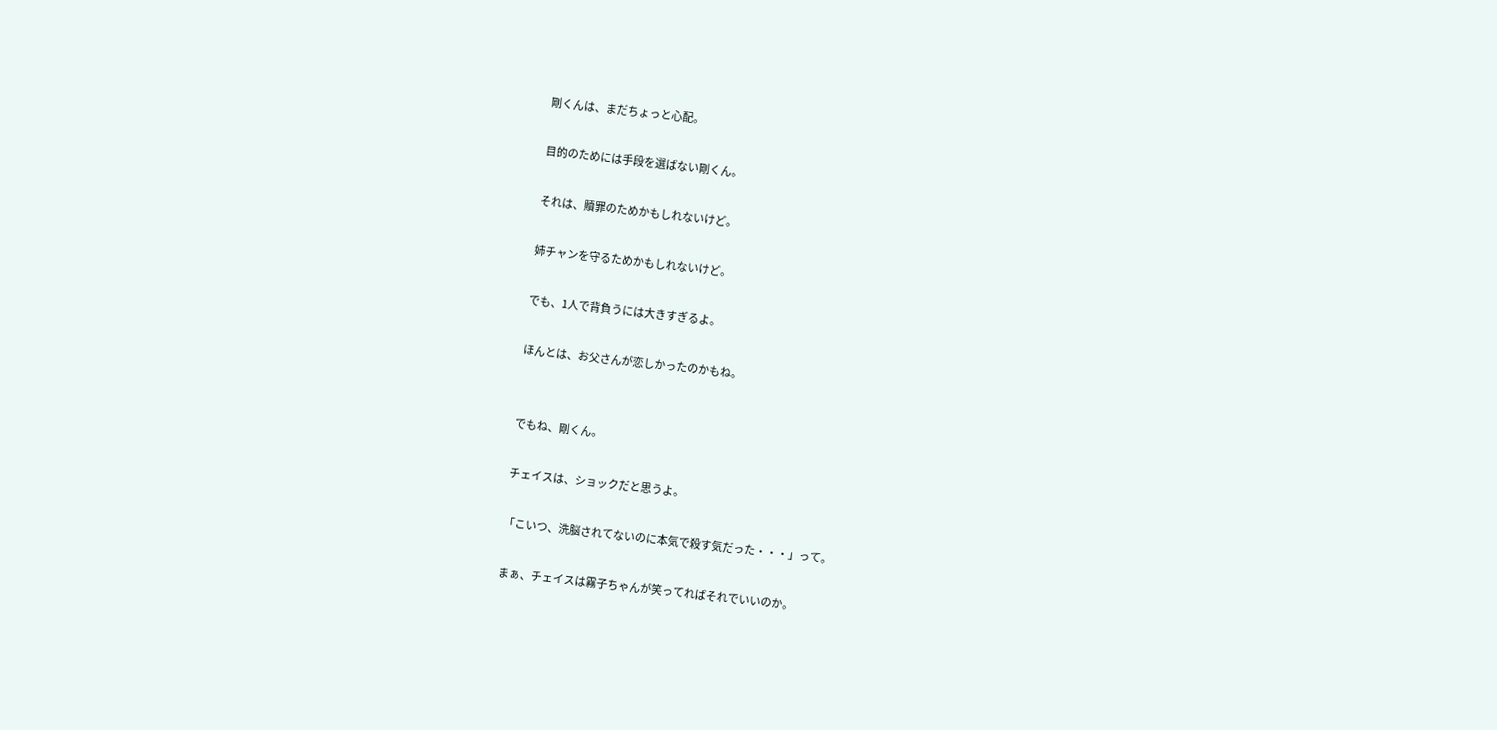剛くんは、まだちょっと心配。

目的のためには手段を選ばない剛くん。

それは、贖罪のためかもしれないけど。

姉チャンを守るためかもしれないけど。

でも、1人で背負うには大きすぎるよ。

ほんとは、お父さんが恋しかったのかもね。


でもね、剛くん。

チェイスは、ショックだと思うよ。

「こいつ、洗脳されてないのに本気で殺す気だった・・・」って。

まぁ、チェイスは霧子ちゃんが笑ってればそれでいいのか。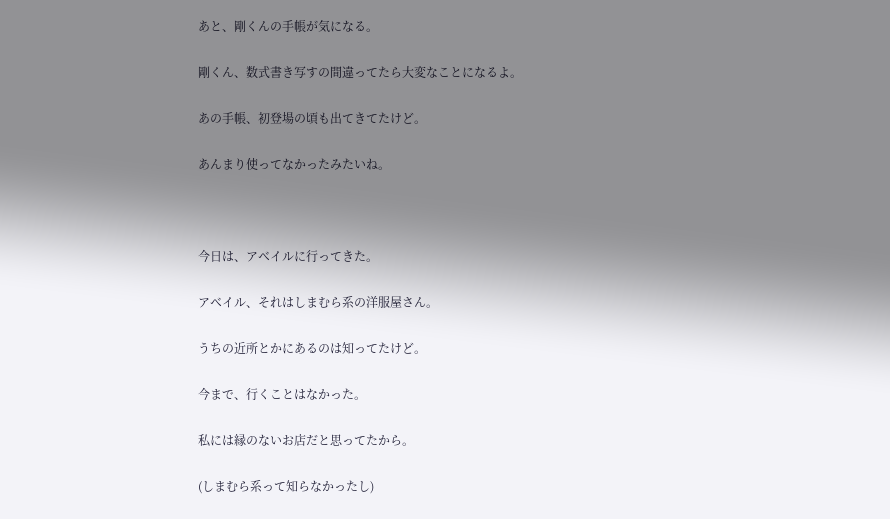あと、剛くんの手帳が気になる。

剛くん、数式書き写すの間違ってたら大変なことになるよ。

あの手帳、初登場の頃も出てきてたけど。

あんまり使ってなかったみたいね。



今日は、アベイルに行ってきた。

アベイル、それはしまむら系の洋服屋さん。

うちの近所とかにあるのは知ってたけど。

今まで、行くことはなかった。

私には縁のないお店だと思ってたから。

(しまむら系って知らなかったし)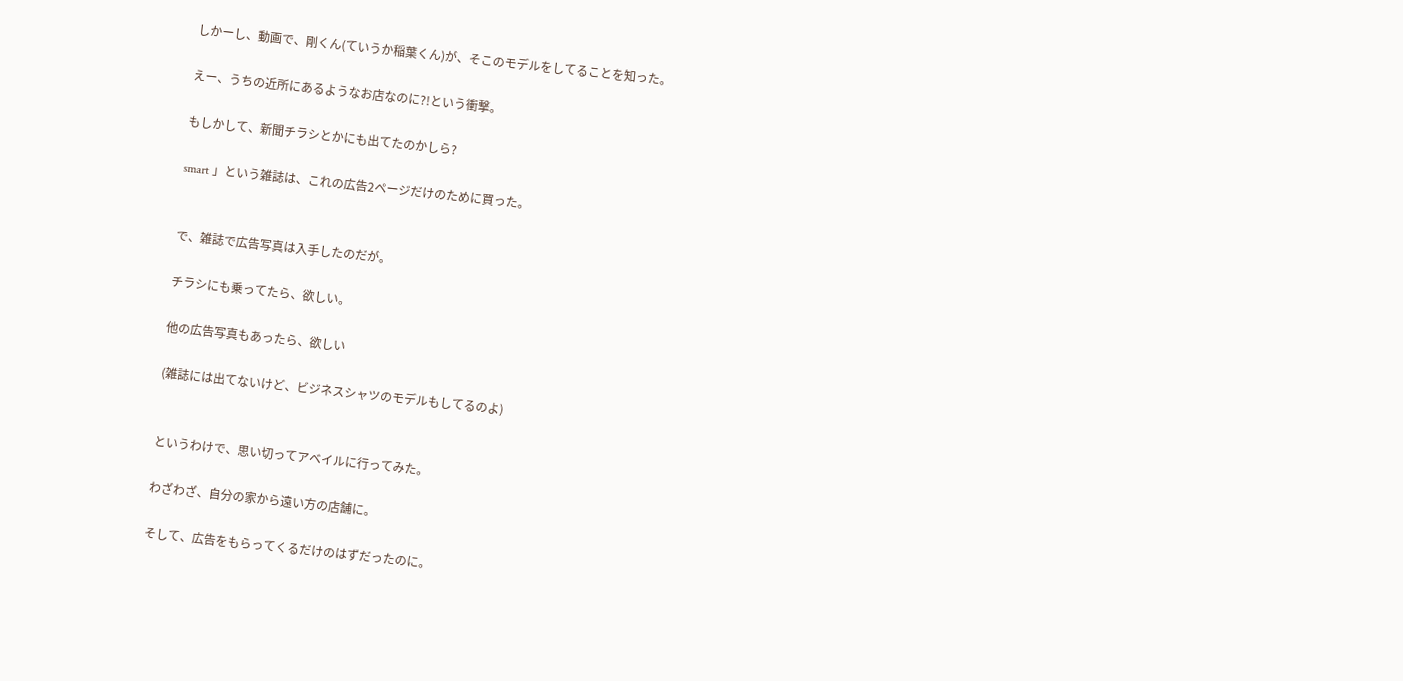しかーし、動画で、剛くん(ていうか稲葉くん)が、そこのモデルをしてることを知った。

えー、うちの近所にあるようなお店なのに?!という衝撃。

もしかして、新聞チラシとかにも出てたのかしら?

smart 」という雑誌は、これの広告2ページだけのために買った。


で、雑誌で広告写真は入手したのだが。

チラシにも乗ってたら、欲しい。

他の広告写真もあったら、欲しい

(雑誌には出てないけど、ビジネスシャツのモデルもしてるのよ)


というわけで、思い切ってアベイルに行ってみた。

わざわざ、自分の家から遠い方の店舗に。

そして、広告をもらってくるだけのはずだったのに。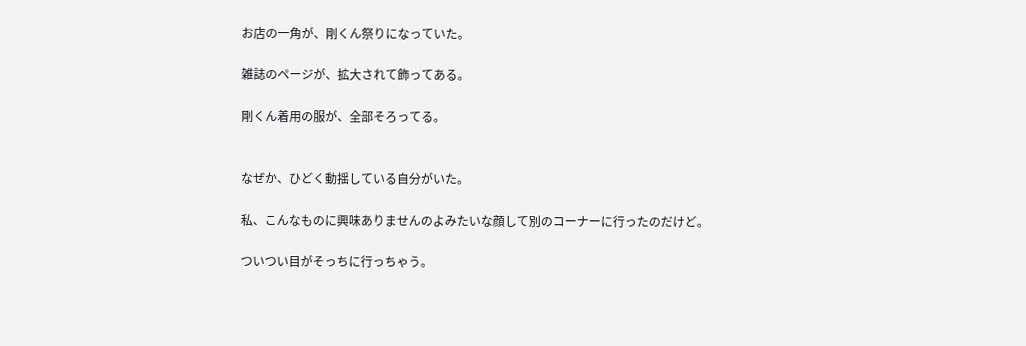お店の一角が、剛くん祭りになっていた。

雑誌のページが、拡大されて飾ってある。

剛くん着用の服が、全部そろってる。


なぜか、ひどく動揺している自分がいた。

私、こんなものに興味ありませんのよみたいな顔して別のコーナーに行ったのだけど。

ついつい目がそっちに行っちゃう。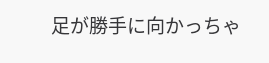足が勝手に向かっちゃ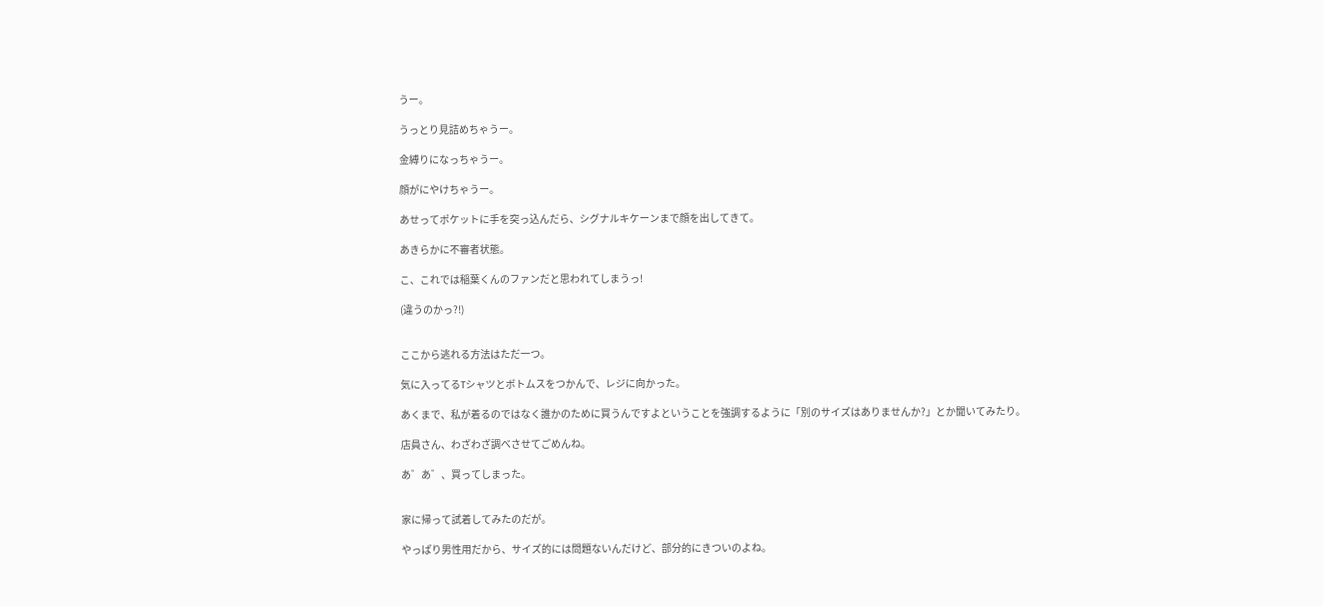うー。

うっとり見詰めちゃうー。

金縛りになっちゃうー。

顔がにやけちゃうー。

あせってポケットに手を突っ込んだら、シグナルキケーンまで顔を出してきて。

あきらかに不審者状態。

こ、これでは稲葉くんのファンだと思われてしまうっ!

(違うのかっ?!)


ここから逃れる方法はただ一つ。

気に入ってるTシャツとボトムスをつかんで、レジに向かった。

あくまで、私が着るのではなく誰かのために買うんですよということを強調するように「別のサイズはありませんか?」とか聞いてみたり。

店員さん、わざわざ調べさせてごめんね。

あ゛あ゛、買ってしまった。


家に帰って試着してみたのだが。

やっぱり男性用だから、サイズ的には問題ないんだけど、部分的にきついのよね。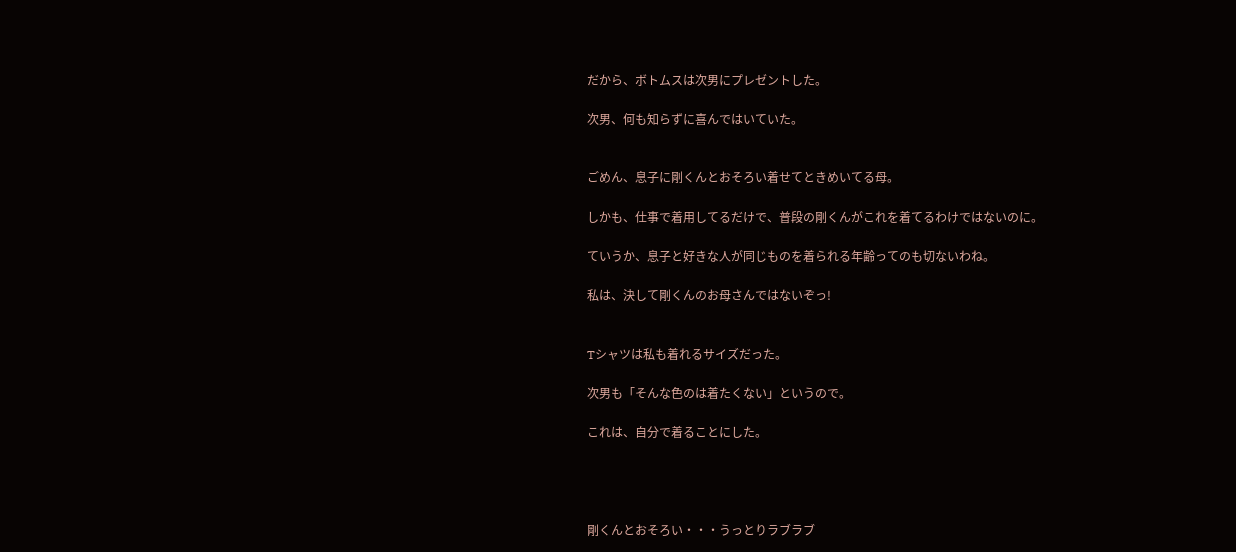だから、ボトムスは次男にプレゼントした。

次男、何も知らずに喜んではいていた。


ごめん、息子に剛くんとおそろい着せてときめいてる母。

しかも、仕事で着用してるだけで、普段の剛くんがこれを着てるわけではないのに。

ていうか、息子と好きな人が同じものを着られる年齢ってのも切ないわね。

私は、決して剛くんのお母さんではないぞっ!


Tシャツは私も着れるサイズだった。

次男も「そんな色のは着たくない」というので。

これは、自分で着ることにした。




剛くんとおそろい・・・うっとりラブラブ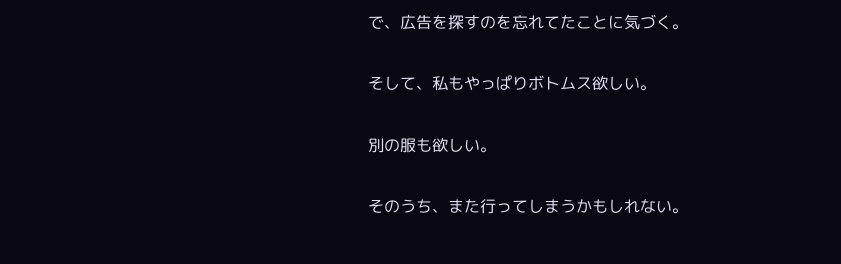で、広告を探すのを忘れてたことに気づく。

そして、私もやっぱりボトムス欲しい。

別の服も欲しい。

そのうち、また行ってしまうかもしれない。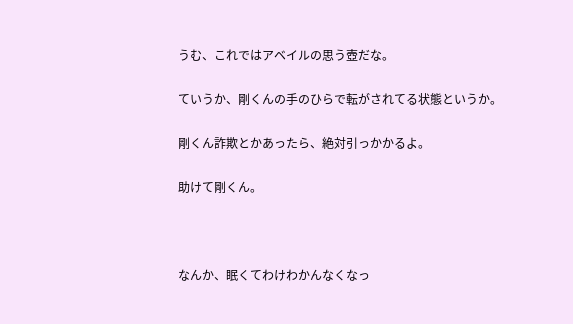うむ、これではアベイルの思う壺だな。

ていうか、剛くんの手のひらで転がされてる状態というか。

剛くん詐欺とかあったら、絶対引っかかるよ。

助けて剛くん。



なんか、眠くてわけわかんなくなっ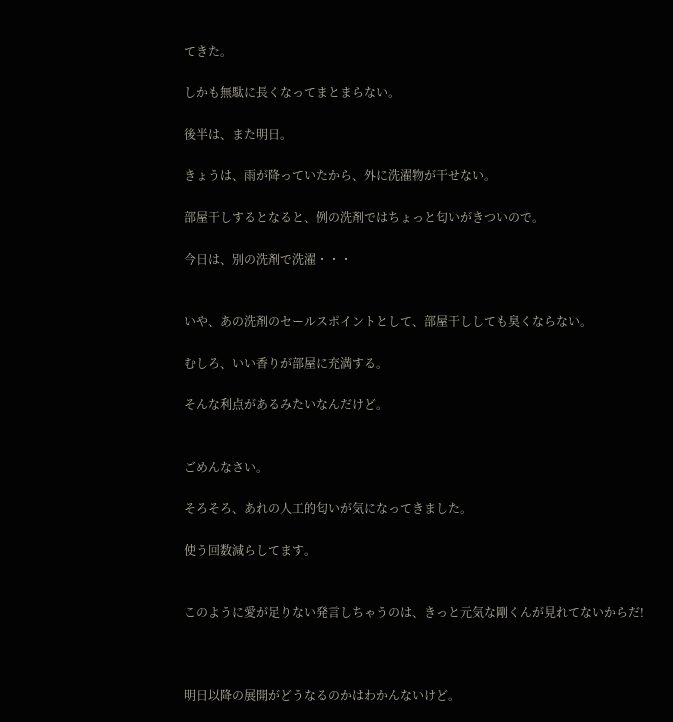てきた。

しかも無駄に長くなってまとまらない。

後半は、また明日。

きょうは、雨が降っていたから、外に洗濯物が干せない。

部屋干しするとなると、例の洗剤ではちょっと匂いがきついので。

今日は、別の洗剤で洗濯・・・


いや、あの洗剤のセールスポイントとして、部屋干ししても臭くならない。

むしろ、いい香りが部屋に充満する。

そんな利点があるみたいなんだけど。


ごめんなさい。

そろそろ、あれの人工的匂いが気になってきました。

使う回数減らしてます。


このように愛が足りない発言しちゃうのは、きっと元気な剛くんが見れてないからだ!



明日以降の展開がどうなるのかはわかんないけど。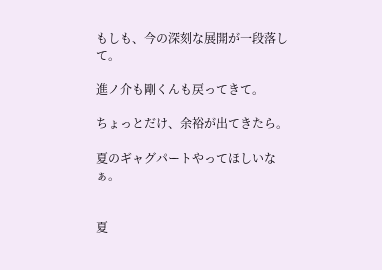もしも、今の深刻な展開が一段落して。

進ノ介も剛くんも戻ってきて。

ちょっとだけ、余裕が出てきたら。

夏のギャグパートやってほしいなぁ。


夏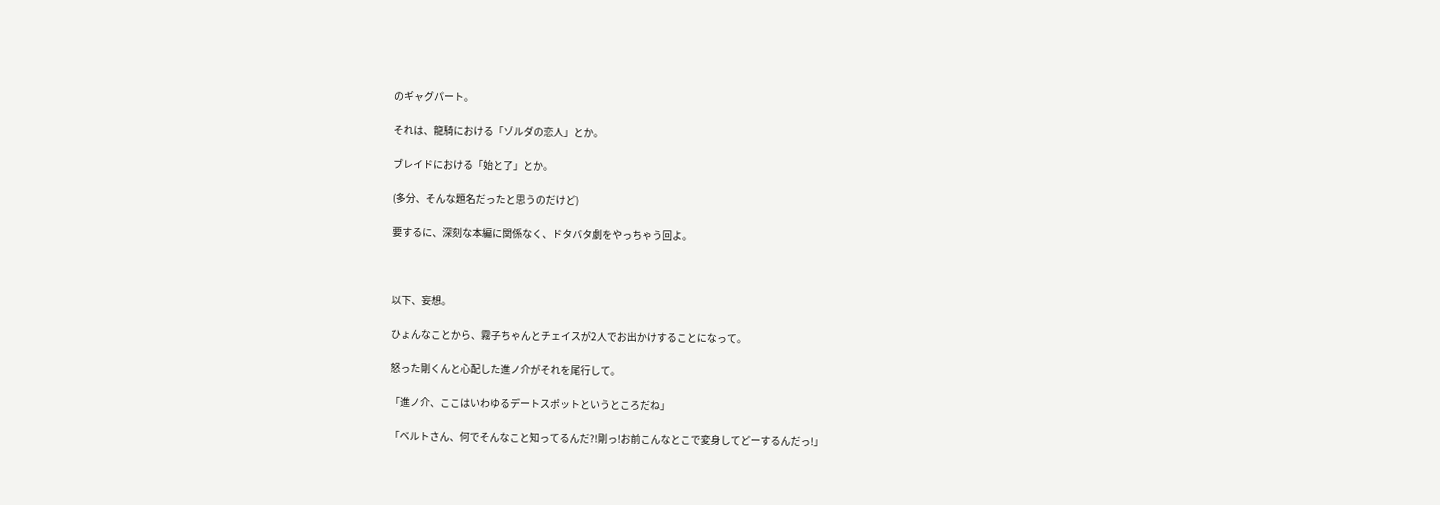のギャグパート。

それは、龍騎における「ゾルダの恋人」とか。

ブレイドにおける「始と了」とか。

(多分、そんな題名だったと思うのだけど)

要するに、深刻な本編に関係なく、ドタバタ劇をやっちゃう回よ。



以下、妄想。

ひょんなことから、霧子ちゃんとチェイスが2人でお出かけすることになって。

怒った剛くんと心配した進ノ介がそれを尾行して。

「進ノ介、ここはいわゆるデートスポットというところだね」

「ベルトさん、何でそんなこと知ってるんだ?!剛っ!お前こんなとこで変身してどーするんだっ!」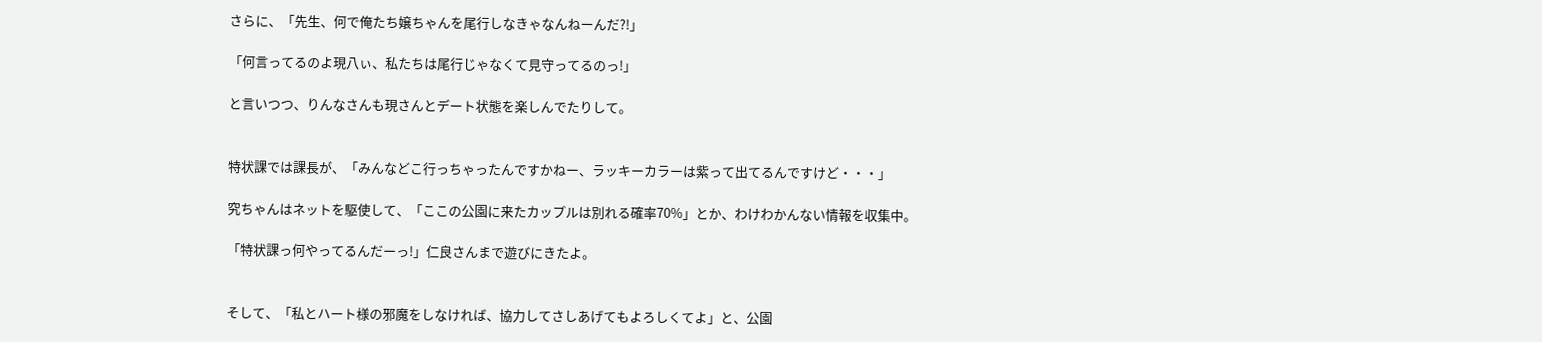さらに、「先生、何で俺たち嬢ちゃんを尾行しなきゃなんねーんだ?!」

「何言ってるのよ現八ぃ、私たちは尾行じゃなくて見守ってるのっ!」

と言いつつ、りんなさんも現さんとデート状態を楽しんでたりして。


特状課では課長が、「みんなどこ行っちゃったんですかねー、ラッキーカラーは紫って出てるんですけど・・・」

究ちゃんはネットを駆使して、「ここの公園に来たカップルは別れる確率70%」とか、わけわかんない情報を収集中。

「特状課っ何やってるんだーっ!」仁良さんまで遊びにきたよ。


そして、「私とハート様の邪魔をしなければ、協力してさしあげてもよろしくてよ」と、公園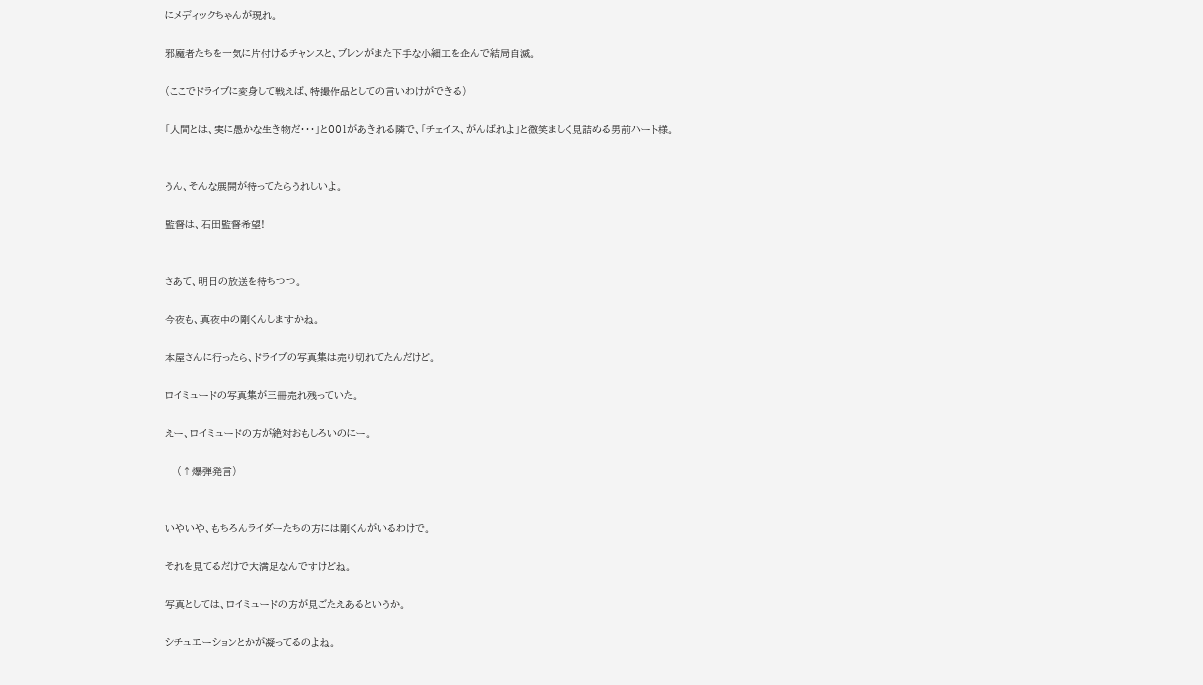にメディックちゃんが現れ。

邪魔者たちを一気に片付けるチャンスと、ブレンがまた下手な小細工を企んで結局自滅。

(ここでドライブに変身して戦えば、特撮作品としての言いわけができる)

「人間とは、実に愚かな生き物だ・・・」と001があきれる隣で、「チェイス、がんばれよ」と微笑ましく見詰める男前ハート様。


うん、そんな展開が待ってたらうれしいよ。

監督は、石田監督希望!


さあて、明日の放送を待ちつつ。

今夜も、真夜中の剛くんしますかね。

本屋さんに行ったら、ドライブの写真集は売り切れてたんだけど。

ロイミュードの写真集が三冊売れ残っていた。

えー、ロイミュードの方が絶対おもしろいのにー。

    (↑爆弾発言)


いやいや、もちろんライダーたちの方には剛くんがいるわけで。

それを見てるだけで大満足なんですけどね。

写真としては、ロイミュードの方が見ごたえあるというか。

シチュエーションとかが凝ってるのよね。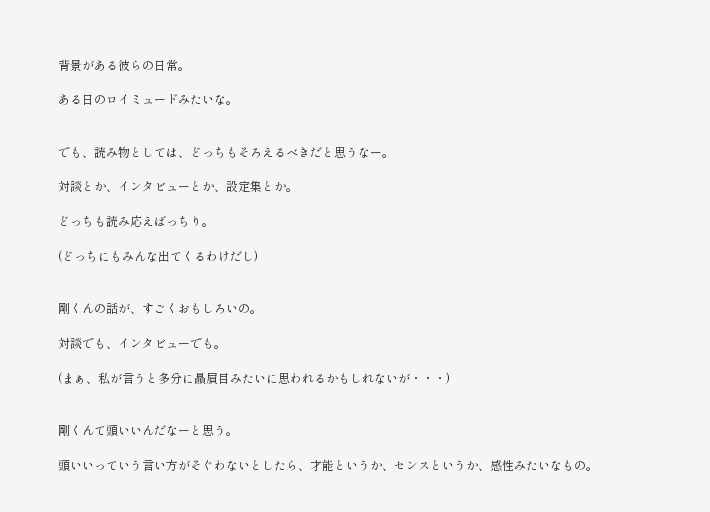背景がある彼らの日常。

ある日のロイミュードみたいな。


でも、読み物としては、どっちもそろえるべきだと思うなー。

対談とか、インタビューとか、設定集とか。

どっちも読み応えばっちり。

(どっちにもみんな出てくるわけだし)


剛くんの話が、すごくおもしろいの。

対談でも、インタビューでも。

(まぁ、私が言うと多分に贔屓目みたいに思われるかもしれないが・・・)


剛くんて頭いいんだなーと思う。

頭いいっていう言い方がそぐわないとしたら、才能というか、センスというか、感性みたいなもの。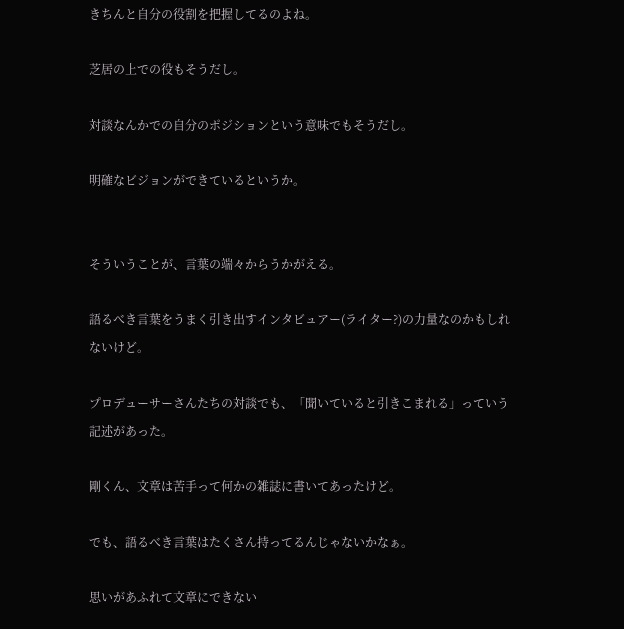きちんと自分の役割を把握してるのよね。

芝居の上での役もそうだし。

対談なんかでの自分のポジションという意味でもそうだし。

明確なビジョンができているというか。


そういうことが、言葉の端々からうかがえる。

語るべき言葉をうまく引き出すインタビュアー(ライター?)の力量なのかもしれないけど。

プロデューサーさんたちの対談でも、「聞いていると引きこまれる」っていう記述があった。

剛くん、文章は苦手って何かの雑誌に書いてあったけど。

でも、語るべき言葉はたくさん持ってるんじゃないかなぁ。

思いがあふれて文章にできない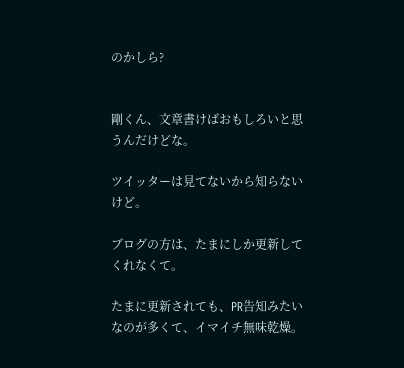のかしら?


剛くん、文章書けばおもしろいと思うんだけどな。

ツイッターは見てないから知らないけど。

ブログの方は、たまにしか更新してくれなくて。

たまに更新されても、PR告知みたいなのが多くて、イマイチ無味乾燥。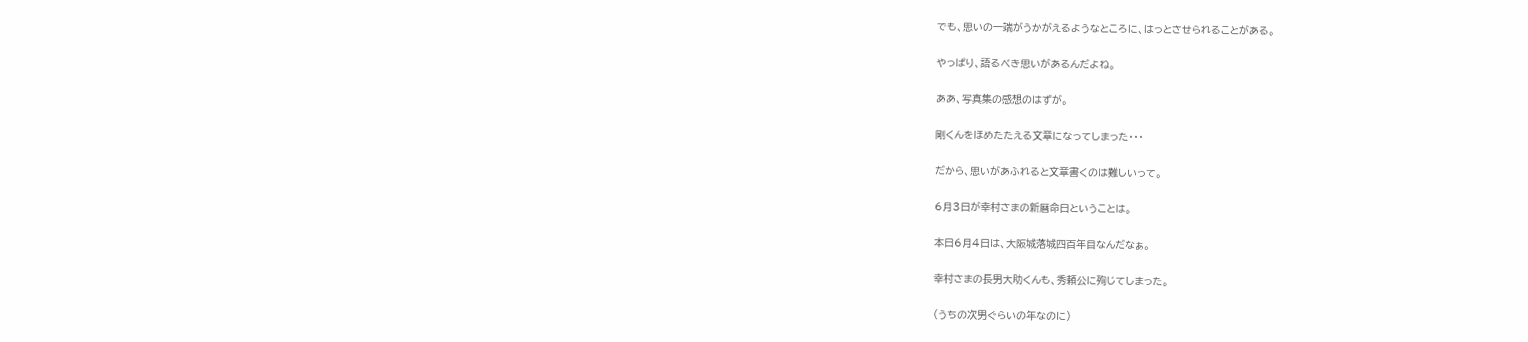でも、思いの一端がうかがえるようなところに、はっとさせられることがある。

やっぱり、語るべき思いがあるんだよね。

ああ、写真集の感想のはずが。

剛くんをほめたたえる文章になってしまった・・・

だから、思いがあふれると文章書くのは難しいって。

6月3日が幸村さまの新暦命日ということは。

本日6月4日は、大阪城落城四百年目なんだなぁ。

幸村さまの長男大助くんも、秀頼公に殉じてしまった。

(うちの次男ぐらいの年なのに)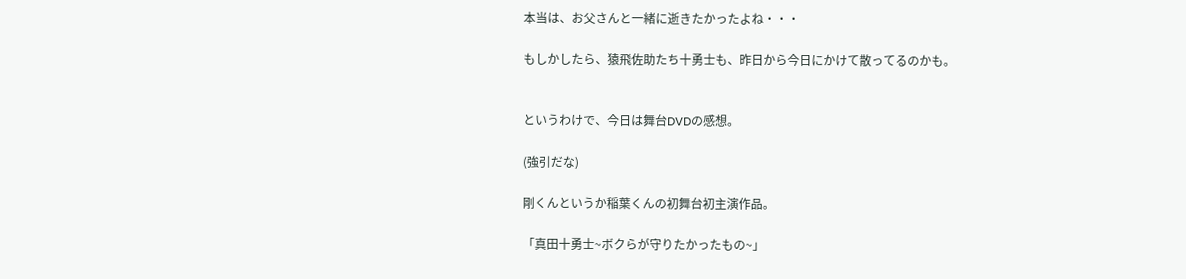本当は、お父さんと一緒に逝きたかったよね・・・

もしかしたら、猿飛佐助たち十勇士も、昨日から今日にかけて散ってるのかも。


というわけで、今日は舞台DVDの感想。

(強引だな)

剛くんというか稲葉くんの初舞台初主演作品。

「真田十勇士~ボクらが守りたかったもの~」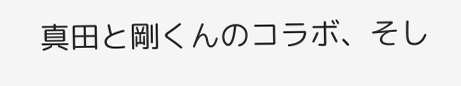真田と剛くんのコラボ、そし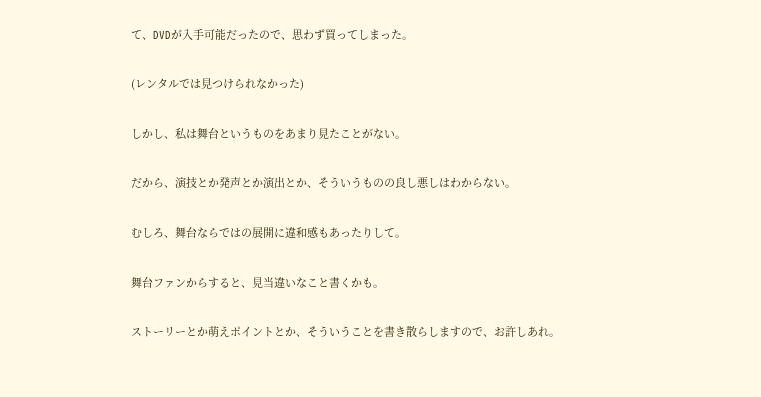て、DVDが入手可能だったので、思わず買ってしまった。

(レンタルでは見つけられなかった)

しかし、私は舞台というものをあまり見たことがない。

だから、演技とか発声とか演出とか、そういうものの良し悪しはわからない。

むしろ、舞台ならではの展開に違和感もあったりして。

舞台ファンからすると、見当違いなこと書くかも。

ストーリーとか萌えポイントとか、そういうことを書き散らしますので、お許しあれ。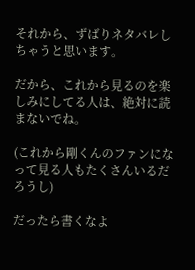それから、ずばりネタバレしちゃうと思います。

だから、これから見るのを楽しみにしてる人は、絶対に読まないでね。

(これから剛くんのファンになって見る人もたくさんいるだろうし)

だったら書くなよ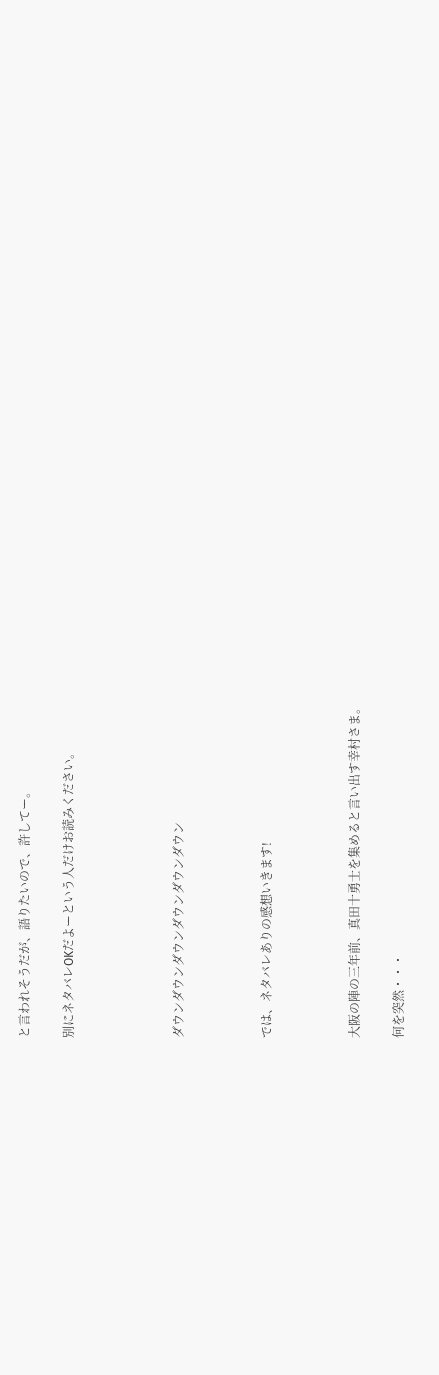と言われそうだが、語りたいので、許してー。

別にネタバレOKだよーという人だけお読みください。




ダウンダウンダウンダウンダウンダウン



では、ネタバレありの感想いきます!



大阪の陣の三年前、真田十勇士を集めると言い出す幸村さま。

何を突然・・・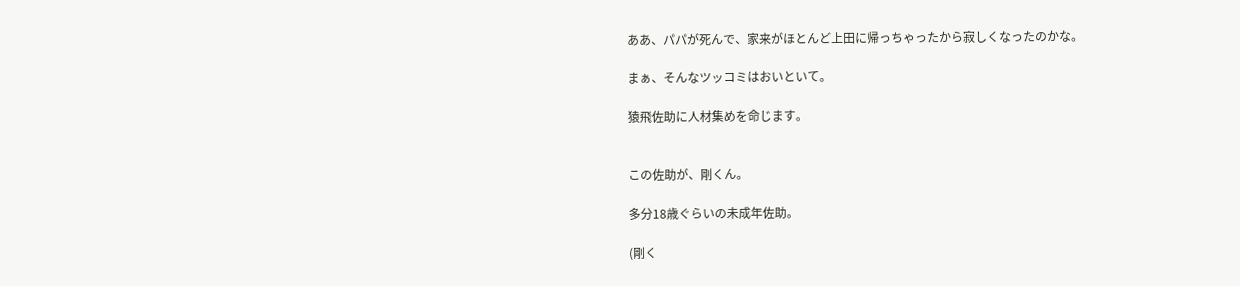ああ、パパが死んで、家来がほとんど上田に帰っちゃったから寂しくなったのかな。

まぁ、そんなツッコミはおいといて。

猿飛佐助に人材集めを命じます。


この佐助が、剛くん。

多分18歳ぐらいの未成年佐助。

(剛く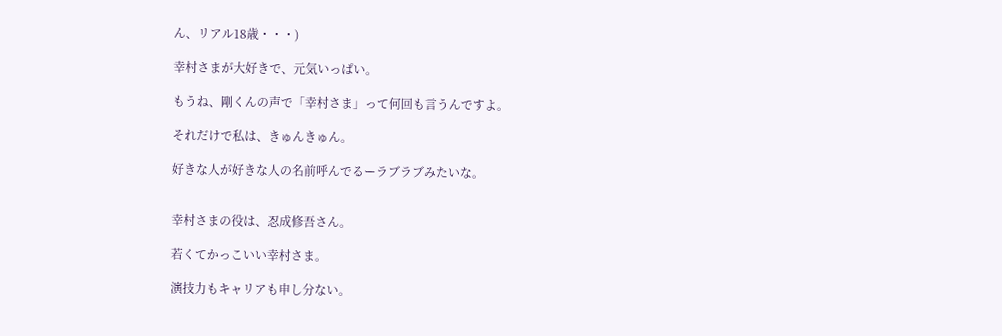ん、リアル18歳・・・)

幸村さまが大好きで、元気いっぱい。

もうね、剛くんの声で「幸村さま」って何回も言うんですよ。

それだけで私は、きゅんきゅん。

好きな人が好きな人の名前呼んでるーラブラブみたいな。


幸村さまの役は、忍成修吾さん。

若くてかっこいい幸村さま。

演技力もキャリアも申し分ない。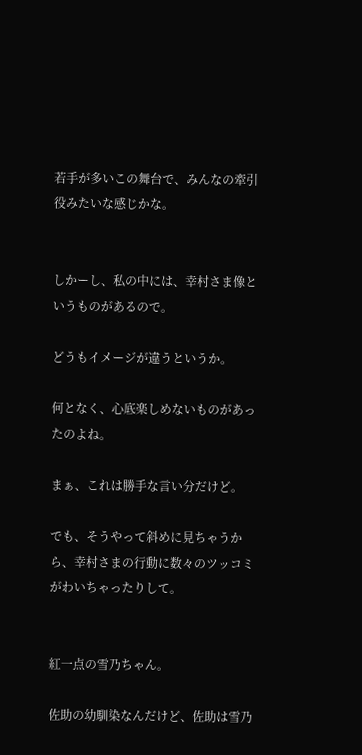若手が多いこの舞台で、みんなの牽引役みたいな感じかな。


しかーし、私の中には、幸村さま像というものがあるので。

どうもイメージが違うというか。

何となく、心底楽しめないものがあったのよね。

まぁ、これは勝手な言い分だけど。

でも、そうやって斜めに見ちゃうから、幸村さまの行動に数々のツッコミがわいちゃったりして。


紅一点の雪乃ちゃん。

佐助の幼馴染なんだけど、佐助は雪乃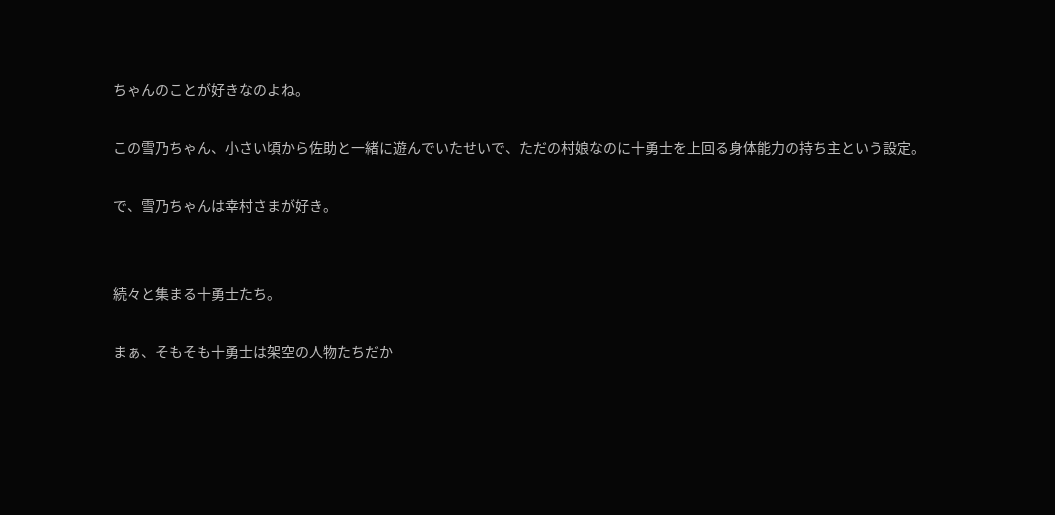ちゃんのことが好きなのよね。

この雪乃ちゃん、小さい頃から佐助と一緒に遊んでいたせいで、ただの村娘なのに十勇士を上回る身体能力の持ち主という設定。

で、雪乃ちゃんは幸村さまが好き。


続々と集まる十勇士たち。

まぁ、そもそも十勇士は架空の人物たちだか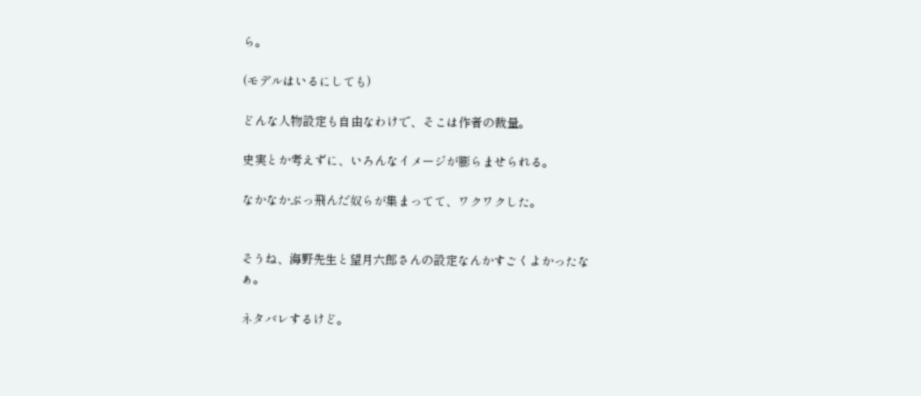ら。

(モデルはいるにしても)

どんな人物設定も自由なわけで、そこは作者の裁量。

史実とか考えずに、いろんなイメージが膨らませられる。

なかなかぶっ飛んだ奴らが集まってて、ワクワクした。


そうね、海野先生と望月六郎さんの設定なんかすごくよかったなぁ。

ネタバレするけど。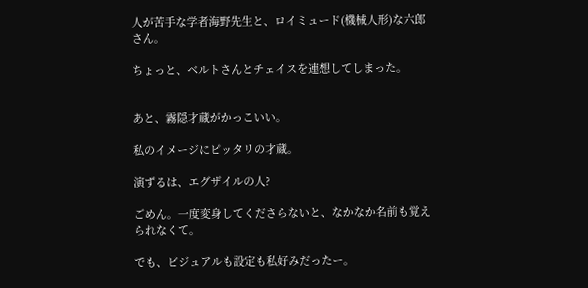人が苦手な学者海野先生と、ロイミュード(機械人形)な六郎さん。

ちょっと、ベルトさんとチェイスを連想してしまった。


あと、霧隠才蔵がかっこいい。

私のイメージにピッタリの才蔵。

演ずるは、エグザイルの人?

ごめん。一度変身してくださらないと、なかなか名前も覚えられなくて。

でも、ビジュアルも設定も私好みだったー。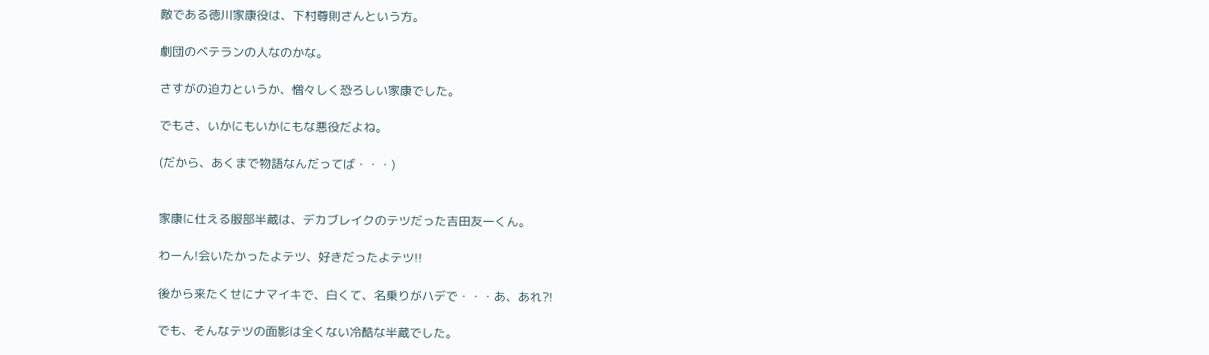敵である徳川家康役は、下村尊則さんという方。

劇団のベテランの人なのかな。

さすがの迫力というか、憎々しく恐ろしい家康でした。

でもさ、いかにもいかにもな悪役だよね。

(だから、あくまで物語なんだってば・・・)


家康に仕える服部半蔵は、デカブレイクのテツだった吉田友一くん。

わーん!会いたかったよテツ、好きだったよテツ!!

後から来たくせにナマイキで、白くて、名乗りがハデで・・・あ、あれ?!

でも、そんなテツの面影は全くない冷酷な半蔵でした。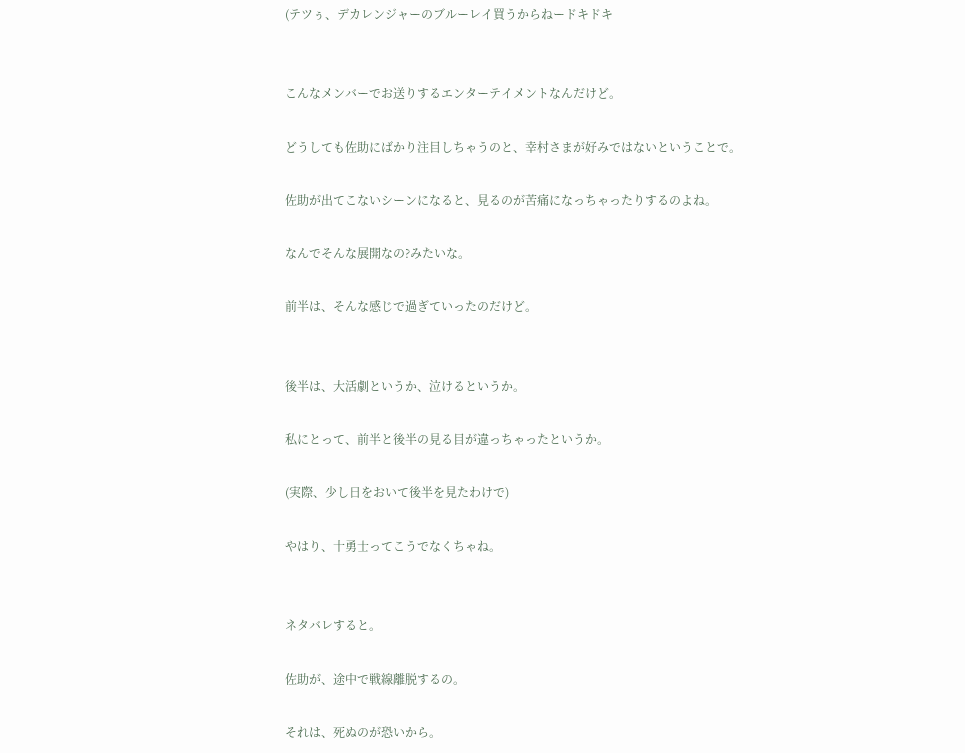(テツぅ、デカレンジャーのブルーレイ買うからねードキドキ


こんなメンバーでお送りするエンターテイメントなんだけど。

どうしても佐助にばかり注目しちゃうのと、幸村さまが好みではないということで。

佐助が出てこないシーンになると、見るのが苦痛になっちゃったりするのよね。

なんでそんな展開なの?みたいな。

前半は、そんな感じで過ぎていったのだけど。


後半は、大活劇というか、泣けるというか。

私にとって、前半と後半の見る目が違っちゃったというか。

(実際、少し日をおいて後半を見たわけで)

やはり、十勇士ってこうでなくちゃね。


ネタバレすると。

佐助が、途中で戦線離脱するの。

それは、死ぬのが恐いから。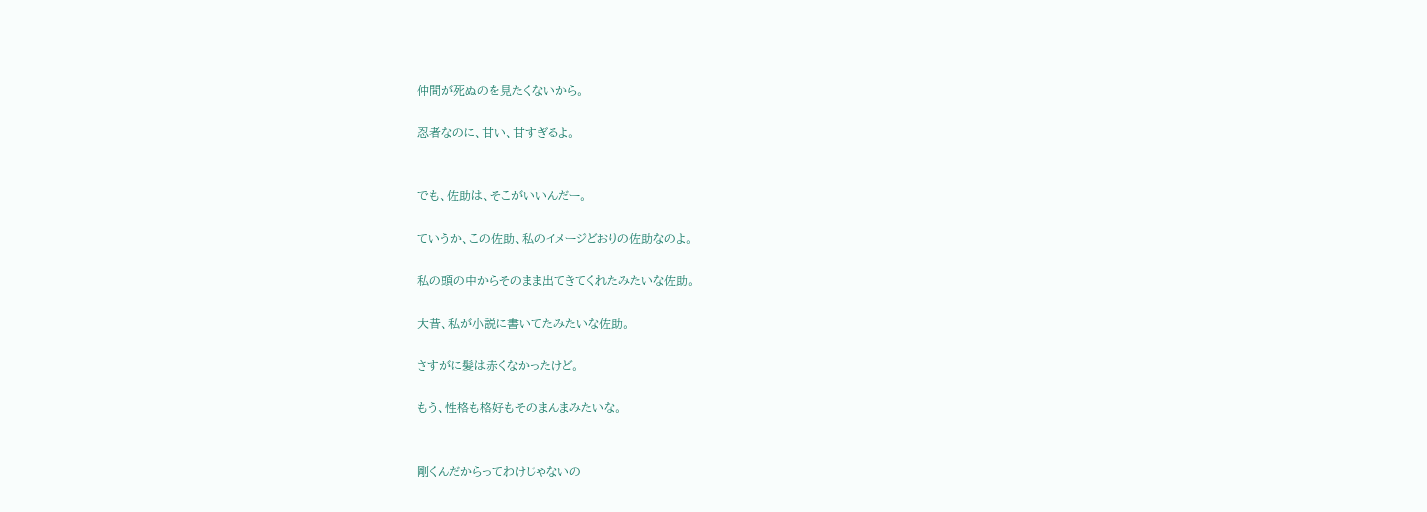仲間が死ぬのを見たくないから。

忍者なのに、甘い、甘すぎるよ。


でも、佐助は、そこがいいんだー。

ていうか、この佐助、私のイメージどおりの佐助なのよ。

私の頭の中からそのまま出てきてくれたみたいな佐助。

大昔、私が小説に書いてたみたいな佐助。

さすがに髪は赤くなかったけど。

もう、性格も格好もそのまんまみたいな。


剛くんだからってわけじゃないの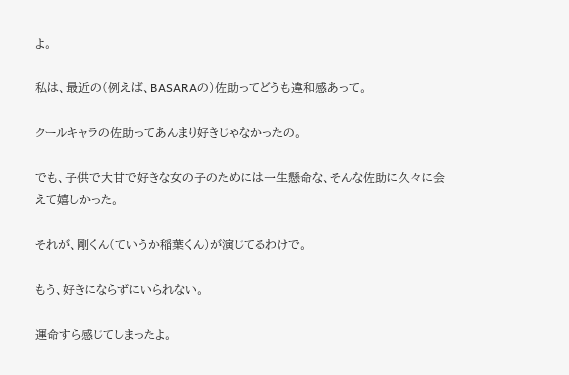よ。

私は、最近の(例えば、BASARAの)佐助ってどうも違和感あって。

クールキャラの佐助ってあんまり好きじゃなかったの。

でも、子供で大甘で好きな女の子のためには一生懸命な、そんな佐助に久々に会えて嬉しかった。

それが、剛くん(ていうか稲葉くん)が演じてるわけで。

もう、好きにならずにいられない。

運命すら感じてしまったよ。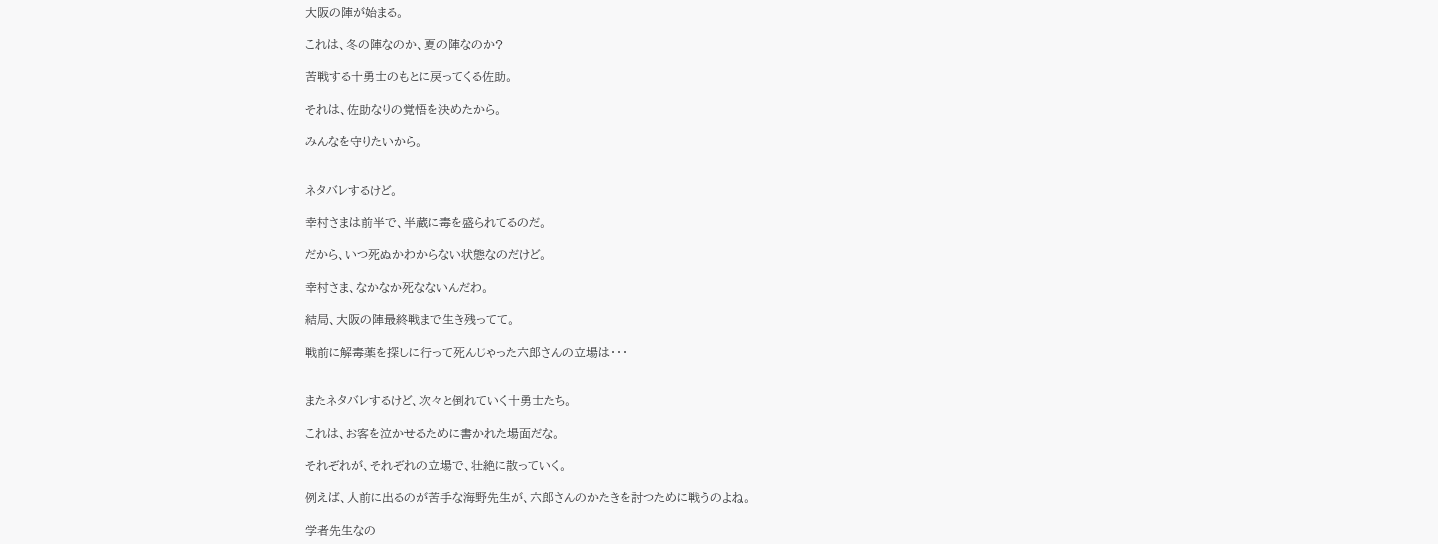大阪の陣が始まる。

これは、冬の陣なのか、夏の陣なのか?

苦戦する十勇士のもとに戻ってくる佐助。

それは、佐助なりの覚悟を決めたから。

みんなを守りたいから。


ネタバレするけど。

幸村さまは前半で、半蔵に毒を盛られてるのだ。

だから、いつ死ぬかわからない状態なのだけど。

幸村さま、なかなか死なないんだわ。

結局、大阪の陣最終戦まで生き残ってて。

戦前に解毒薬を探しに行って死んじゃった六郎さんの立場は・・・


またネタバレするけど、次々と倒れていく十勇士たち。

これは、お客を泣かせるために書かれた場面だな。

それぞれが、それぞれの立場で、壮絶に散っていく。

例えば、人前に出るのが苦手な海野先生が、六郎さんのかたきを討つために戦うのよね。

学者先生なの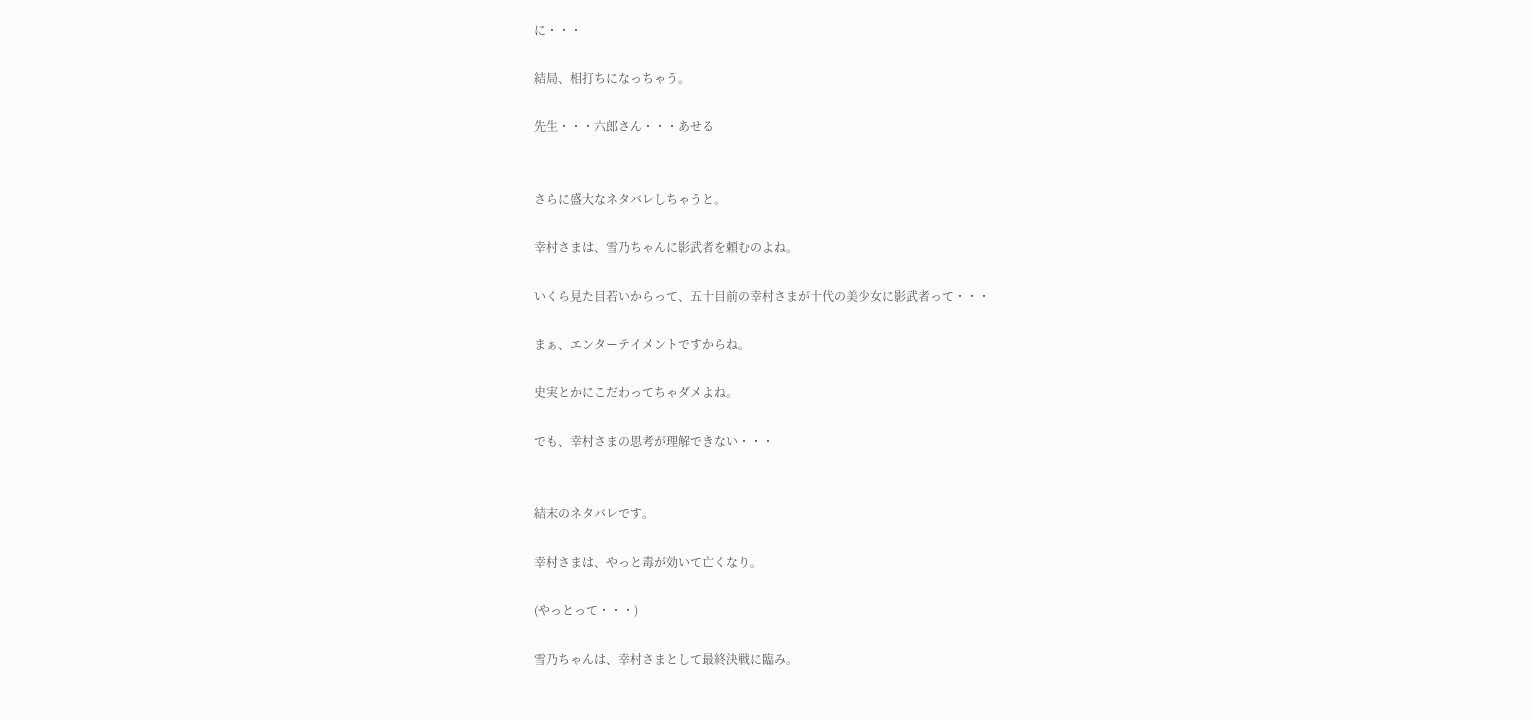に・・・

結局、相打ちになっちゃう。

先生・・・六郎さん・・・あせる


さらに盛大なネタバレしちゃうと。

幸村さまは、雪乃ちゃんに影武者を頼むのよね。

いくら見た目若いからって、五十目前の幸村さまが十代の美少女に影武者って・・・

まぁ、エンターテイメントですからね。

史実とかにこだわってちゃダメよね。

でも、幸村さまの思考が理解できない・・・


結末のネタバレです。

幸村さまは、やっと毒が効いて亡くなり。

(やっとって・・・)

雪乃ちゃんは、幸村さまとして最終決戦に臨み。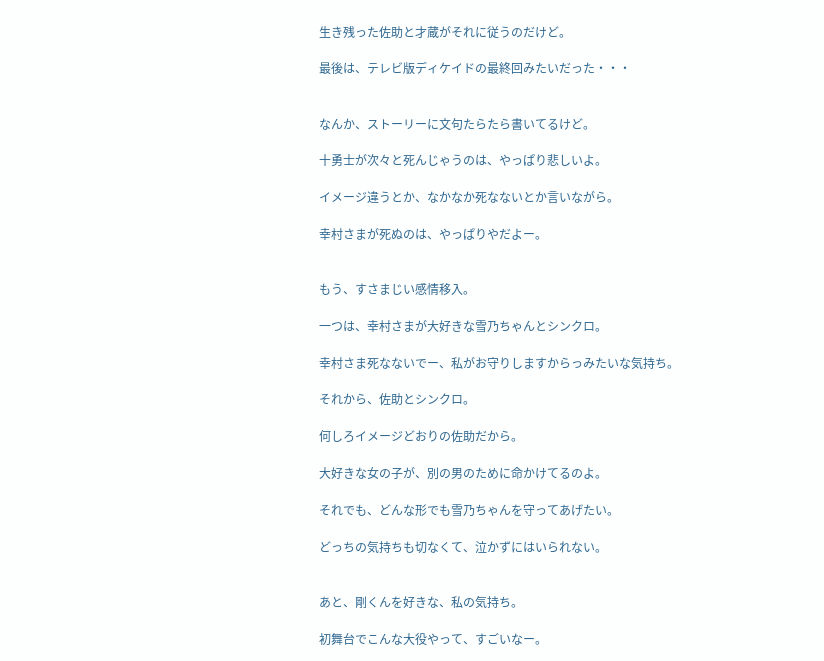生き残った佐助と才蔵がそれに従うのだけど。

最後は、テレビ版ディケイドの最終回みたいだった・・・


なんか、ストーリーに文句たらたら書いてるけど。

十勇士が次々と死んじゃうのは、やっぱり悲しいよ。

イメージ違うとか、なかなか死なないとか言いながら。

幸村さまが死ぬのは、やっぱりやだよー。


もう、すさまじい感情移入。

一つは、幸村さまが大好きな雪乃ちゃんとシンクロ。

幸村さま死なないでー、私がお守りしますからっみたいな気持ち。

それから、佐助とシンクロ。

何しろイメージどおりの佐助だから。

大好きな女の子が、別の男のために命かけてるのよ。

それでも、どんな形でも雪乃ちゃんを守ってあげたい。

どっちの気持ちも切なくて、泣かずにはいられない。


あと、剛くんを好きな、私の気持ち。

初舞台でこんな大役やって、すごいなー。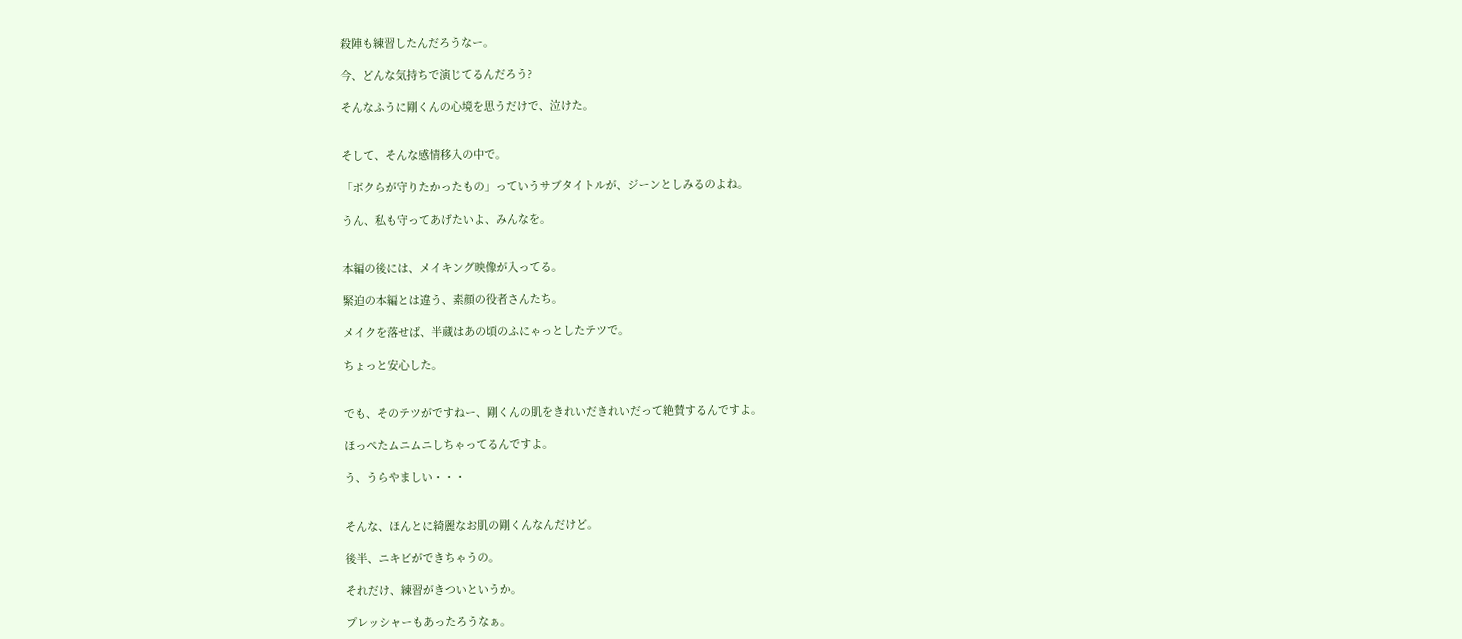殺陣も練習したんだろうなー。

今、どんな気持ちで演じてるんだろう?

そんなふうに剛くんの心境を思うだけで、泣けた。


そして、そんな感情移入の中で。

「ボクらが守りたかったもの」っていうサブタイトルが、ジーンとしみるのよね。

うん、私も守ってあげたいよ、みんなを。


本編の後には、メイキング映像が入ってる。

緊迫の本編とは違う、素顔の役者さんたち。

メイクを落せば、半蔵はあの頃のふにゃっとしたテツで。

ちょっと安心した。


でも、そのテツがですねー、剛くんの肌をきれいだきれいだって絶賛するんですよ。

ほっぺたムニムニしちゃってるんですよ。

う、うらやましい・・・


そんな、ほんとに綺麗なお肌の剛くんなんだけど。

後半、ニキビができちゃうの。

それだけ、練習がきついというか。

プレッシャーもあったろうなぁ。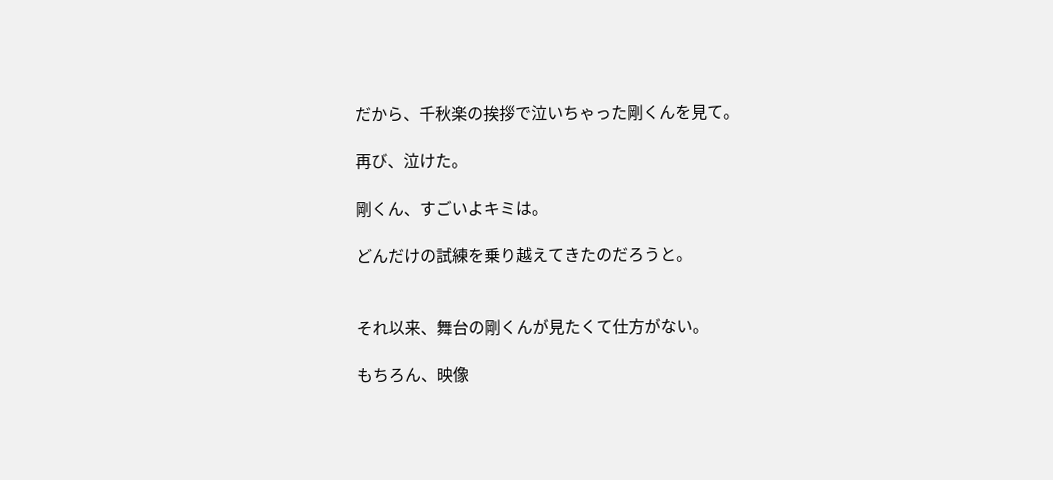だから、千秋楽の挨拶で泣いちゃった剛くんを見て。

再び、泣けた。

剛くん、すごいよキミは。

どんだけの試練を乗り越えてきたのだろうと。


それ以来、舞台の剛くんが見たくて仕方がない。

もちろん、映像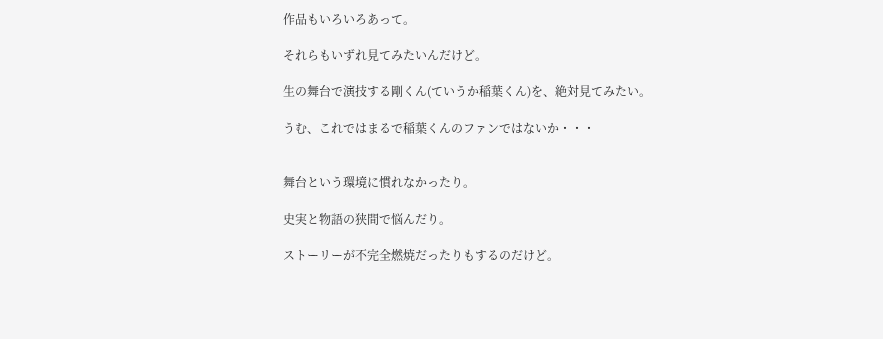作品もいろいろあって。

それらもいずれ見てみたいんだけど。

生の舞台で演技する剛くん(ていうか稲葉くん)を、絶対見てみたい。

うむ、これではまるで稲葉くんのファンではないか・・・


舞台という環境に慣れなかったり。

史実と物語の狭間で悩んだり。

ストーリーが不完全燃焼だったりもするのだけど。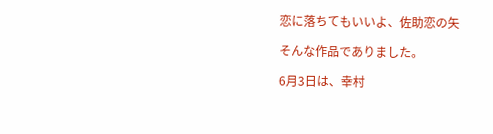恋に落ちてもいいよ、佐助恋の矢

そんな作品でありました。

6月3日は、幸村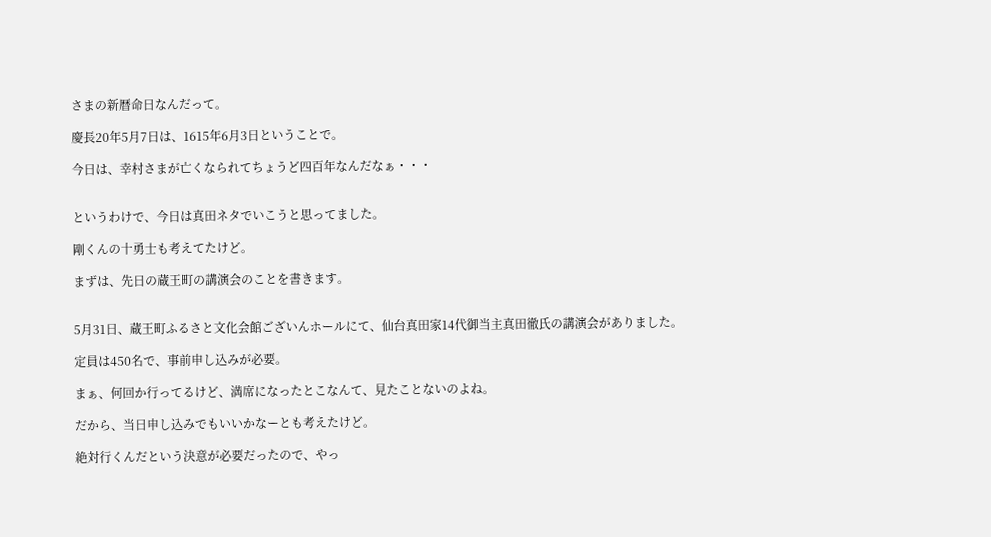さまの新暦命日なんだって。

慶長20年5月7日は、1615年6月3日ということで。

今日は、幸村さまが亡くなられてちょうど四百年なんだなぁ・・・


というわけで、今日は真田ネタでいこうと思ってました。

剛くんの十勇士も考えてたけど。

まずは、先日の蔵王町の講演会のことを書きます。


5月31日、蔵王町ふるさと文化会館ございんホールにて、仙台真田家14代御当主真田徹氏の講演会がありました。

定員は450名で、事前申し込みが必要。

まぁ、何回か行ってるけど、満席になったとこなんて、見たことないのよね。

だから、当日申し込みでもいいかなーとも考えたけど。

絶対行くんだという決意が必要だったので、やっ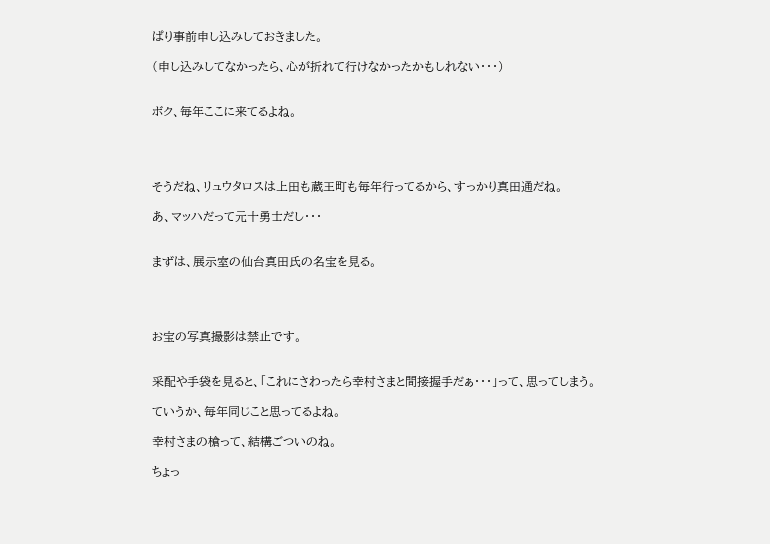ぱり事前申し込みしておきました。

(申し込みしてなかったら、心が折れて行けなかったかもしれない・・・)


ボク、毎年ここに来てるよね。




そうだね、リュウタロスは上田も蔵王町も毎年行ってるから、すっかり真田通だね。

あ、マッハだって元十勇士だし・・・


まずは、展示室の仙台真田氏の名宝を見る。




お宝の写真撮影は禁止です。


采配や手袋を見ると、「これにさわったら幸村さまと間接握手だぁ・・・」って、思ってしまう。

ていうか、毎年同じこと思ってるよね。

幸村さまの槍って、結構ごついのね。

ちょっ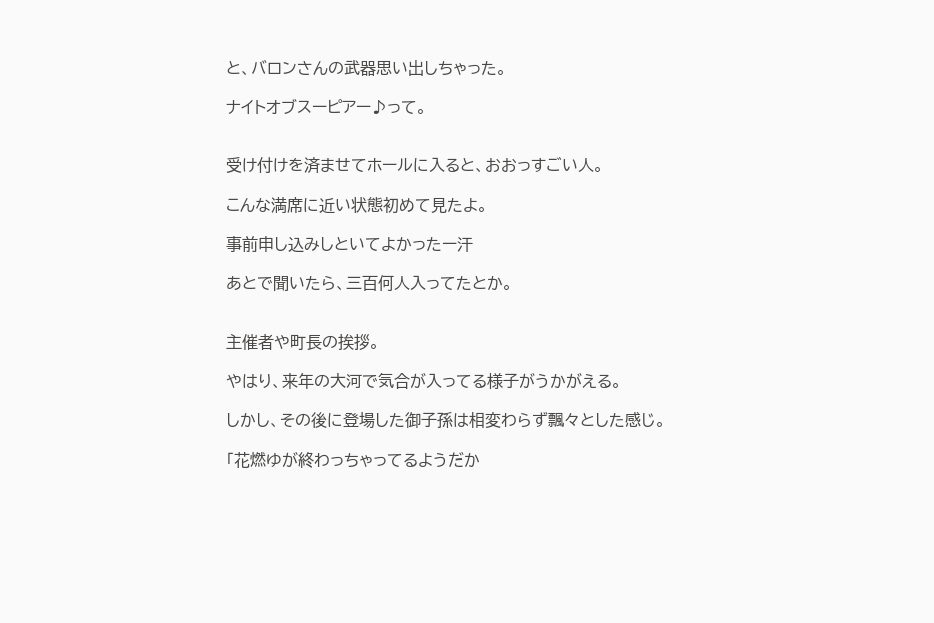と、バロンさんの武器思い出しちゃった。

ナイトオブスーピアー♪って。


受け付けを済ませてホールに入ると、おおっすごい人。

こんな満席に近い状態初めて見たよ。

事前申し込みしといてよかったー汗

あとで聞いたら、三百何人入ってたとか。


主催者や町長の挨拶。

やはり、来年の大河で気合が入ってる様子がうかがえる。

しかし、その後に登場した御子孫は相変わらず飄々とした感じ。

「花燃ゆが終わっちゃってるようだか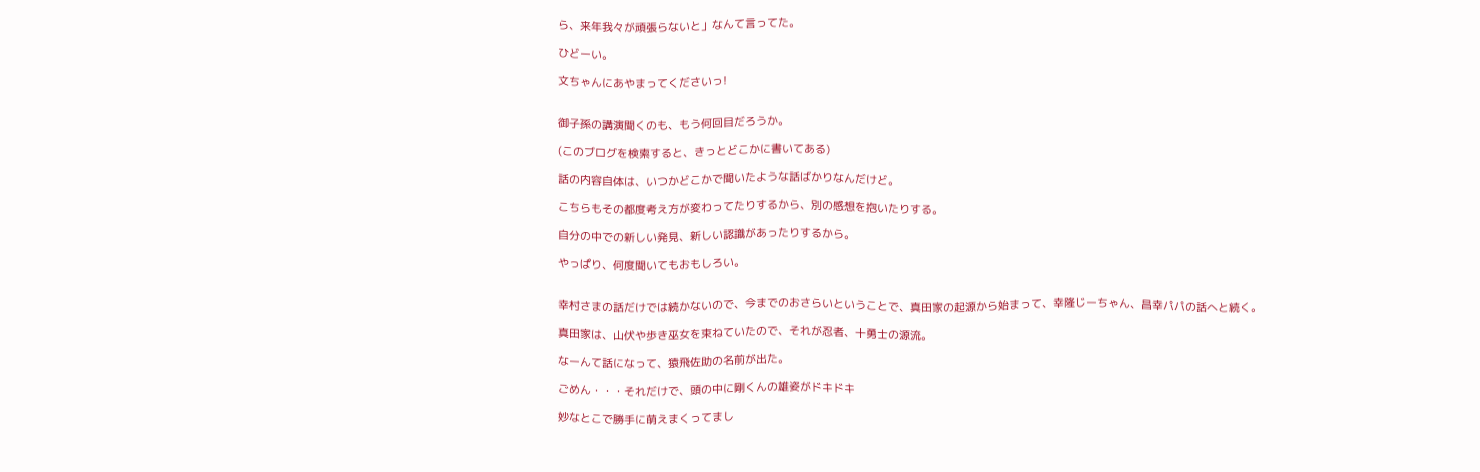ら、来年我々が頑張らないと」なんて言ってた。

ひどーい。

文ちゃんにあやまってくださいっ!


御子孫の講演聞くのも、もう何回目だろうか。

(このブログを検索すると、きっとどこかに書いてある)

話の内容自体は、いつかどこかで聞いたような話ばかりなんだけど。

こちらもその都度考え方が変わってたりするから、別の感想を抱いたりする。

自分の中での新しい発見、新しい認識があったりするから。

やっぱり、何度聞いてもおもしろい。


幸村さまの話だけでは続かないので、今までのおさらいということで、真田家の起源から始まって、幸隆じーちゃん、昌幸パパの話へと続く。

真田家は、山伏や歩き巫女を束ねていたので、それが忍者、十勇士の源流。

なーんて話になって、猿飛佐助の名前が出た。

ごめん・・・それだけで、頭の中に剛くんの雄姿がドキドキ

妙なとこで勝手に萌えまくってまし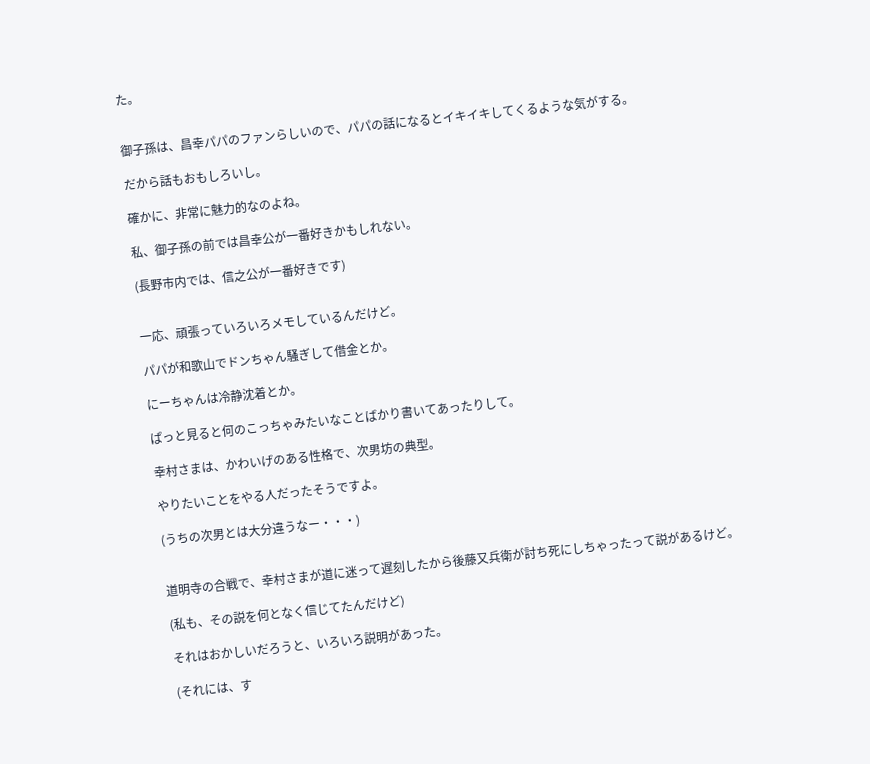た。


御子孫は、昌幸パパのファンらしいので、パパの話になるとイキイキしてくるような気がする。

だから話もおもしろいし。

確かに、非常に魅力的なのよね。

私、御子孫の前では昌幸公が一番好きかもしれない。

(長野市内では、信之公が一番好きです)


一応、頑張っていろいろメモしているんだけど。

パパが和歌山でドンちゃん騒ぎして借金とか。

にーちゃんは冷静沈着とか。

ぱっと見ると何のこっちゃみたいなことばかり書いてあったりして。

幸村さまは、かわいげのある性格で、次男坊の典型。

やりたいことをやる人だったそうですよ。

(うちの次男とは大分違うなー・・・)


道明寺の合戦で、幸村さまが道に迷って遅刻したから後藤又兵衛が討ち死にしちゃったって説があるけど。

(私も、その説を何となく信じてたんだけど)

それはおかしいだろうと、いろいろ説明があった。

(それには、す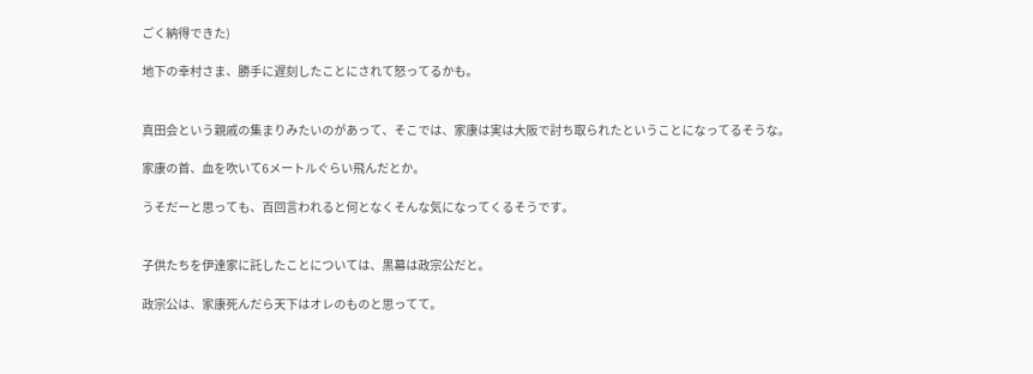ごく納得できた)

地下の幸村さま、勝手に遅刻したことにされて怒ってるかも。


真田会という親戚の集まりみたいのがあって、そこでは、家康は実は大阪で討ち取られたということになってるそうな。

家康の首、血を吹いて6メートルぐらい飛んだとか。

うそだーと思っても、百回言われると何となくそんな気になってくるそうです。


子供たちを伊達家に託したことについては、黒幕は政宗公だと。

政宗公は、家康死んだら天下はオレのものと思ってて。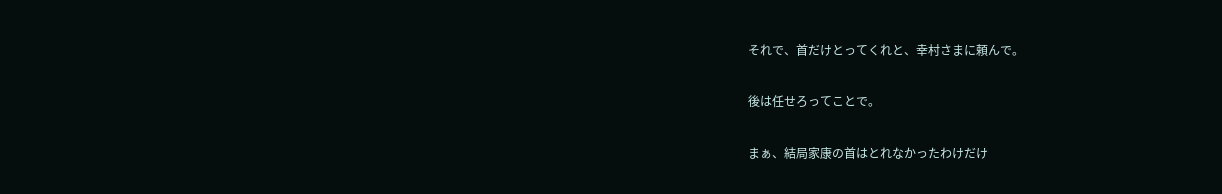それで、首だけとってくれと、幸村さまに頼んで。

後は任せろってことで。

まぁ、結局家康の首はとれなかったわけだけ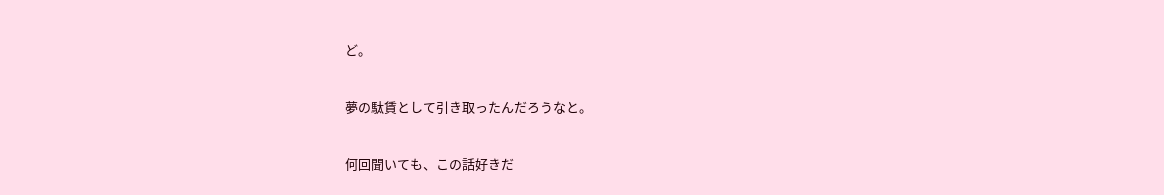ど。

夢の駄賃として引き取ったんだろうなと。

何回聞いても、この話好きだ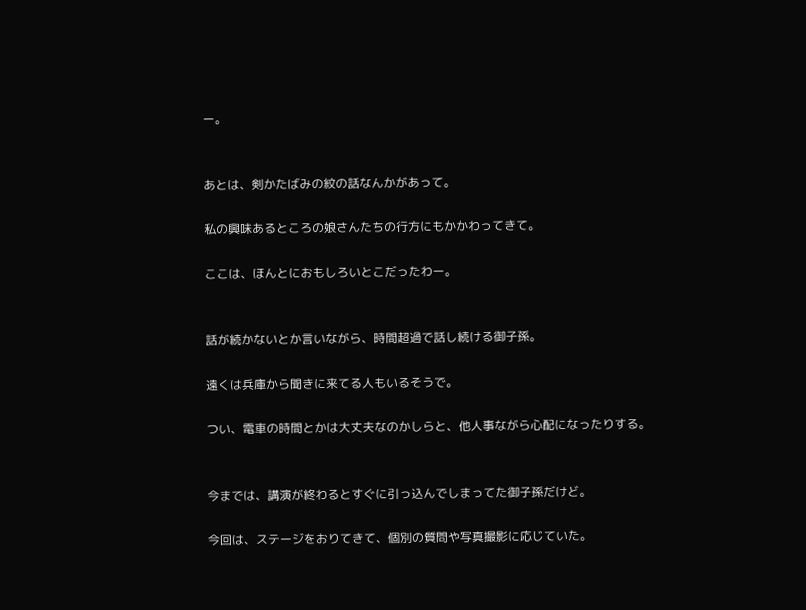ー。


あとは、剣かたばみの紋の話なんかがあって。

私の興味あるところの娘さんたちの行方にもかかわってきて。

ここは、ほんとにおもしろいとこだったわー。


話が続かないとか言いながら、時間超過で話し続ける御子孫。

遠くは兵庫から聞きに来てる人もいるそうで。

つい、電車の時間とかは大丈夫なのかしらと、他人事ながら心配になったりする。


今までは、講演が終わるとすぐに引っ込んでしまってた御子孫だけど。

今回は、ステージをおりてきて、個別の質問や写真撮影に応じていた。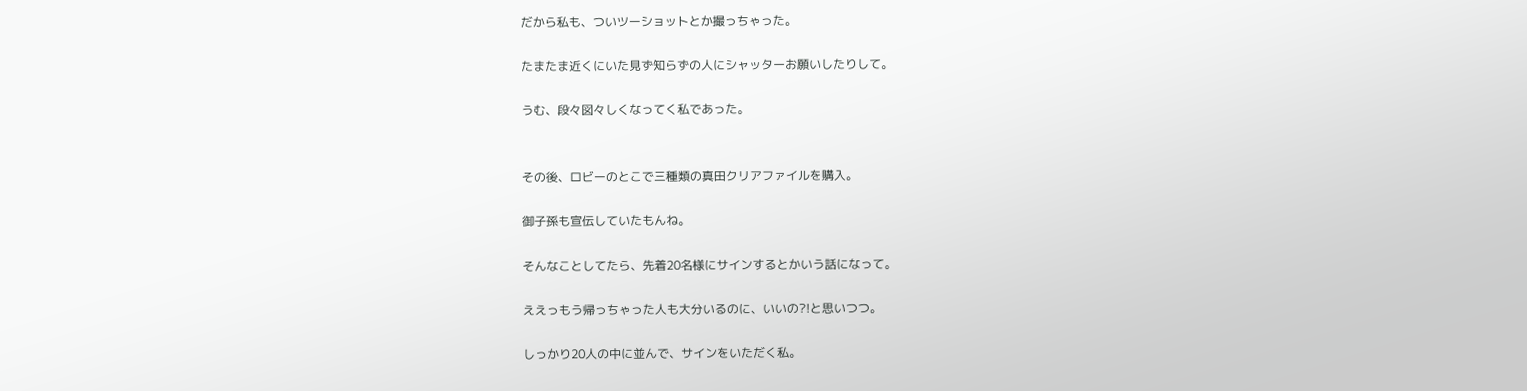だから私も、ついツーショットとか撮っちゃった。

たまたま近くにいた見ず知らずの人にシャッターお願いしたりして。

うむ、段々図々しくなってく私であった。


その後、ロビーのとこで三種類の真田クリアファイルを購入。

御子孫も宣伝していたもんね。

そんなことしてたら、先着20名様にサインするとかいう話になって。

ええっもう帰っちゃった人も大分いるのに、いいの?!と思いつつ。

しっかり20人の中に並んで、サインをいただく私。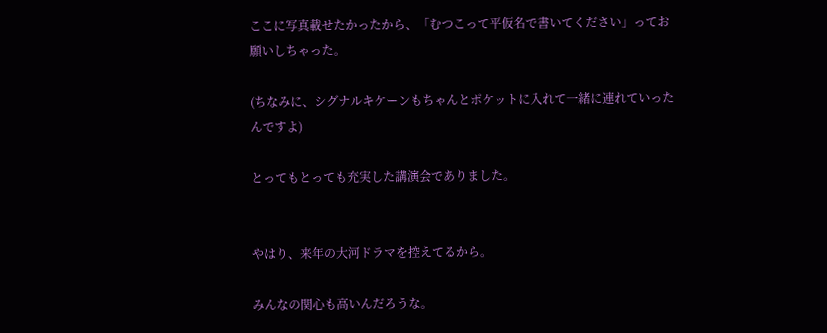ここに写真載せたかったから、「むつこって平仮名で書いてください」ってお願いしちゃった。

(ちなみに、シグナルキケーンもちゃんとポケットに入れて一緒に連れていったんですよ)

とってもとっても充実した講演会でありました。


やはり、来年の大河ドラマを控えてるから。

みんなの関心も高いんだろうな。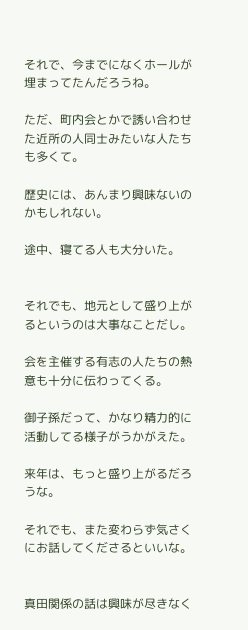それで、今までになくホールが埋まってたんだろうね。

ただ、町内会とかで誘い合わせた近所の人同士みたいな人たちも多くて。

歴史には、あんまり興味ないのかもしれない。

途中、寝てる人も大分いた。


それでも、地元として盛り上がるというのは大事なことだし。

会を主催する有志の人たちの熱意も十分に伝わってくる。

御子孫だって、かなり精力的に活動してる様子がうかがえた。

来年は、もっと盛り上がるだろうな。

それでも、また変わらず気さくにお話してくださるといいな。


真田関係の話は興味が尽きなく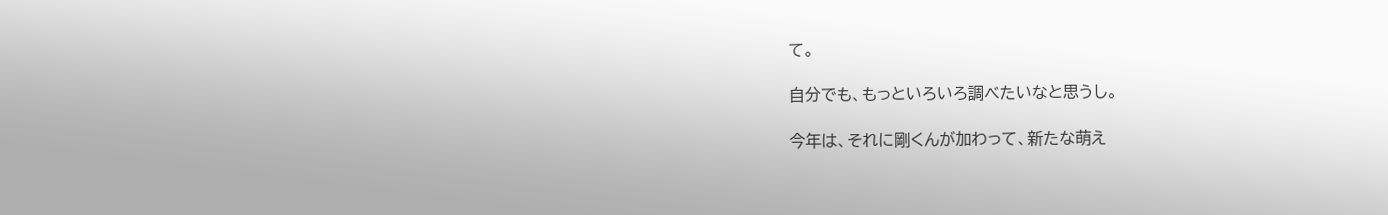て。

自分でも、もっといろいろ調べたいなと思うし。

今年は、それに剛くんが加わって、新たな萌え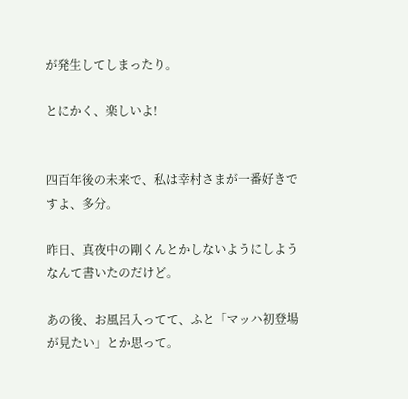が発生してしまったり。

とにかく、楽しいよ!


四百年後の未来で、私は幸村さまが一番好きですよ、多分。

昨日、真夜中の剛くんとかしないようにしようなんて書いたのだけど。

あの後、お風呂入ってて、ふと「マッハ初登場が見たい」とか思って。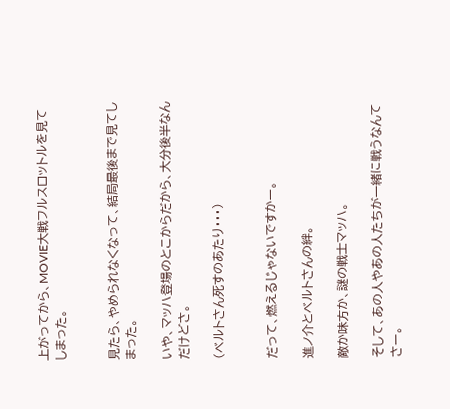上がってから、MOVIE大戦フルスロットルを見てしまった。


見たら、やめられなくなって、結局最後まで見てしまった。

いや、マッハ登場のとこからだから、大分後半なんだけどさ。

(ベルトさん死すのあたり・・・)


だって、燃えるじゃないですかー。

進ノ介とベルトさんの絆。

敵か味方か、謎の戦士マッハ。

そして、あの人やあの人たちが一緒に戦うなんてさー。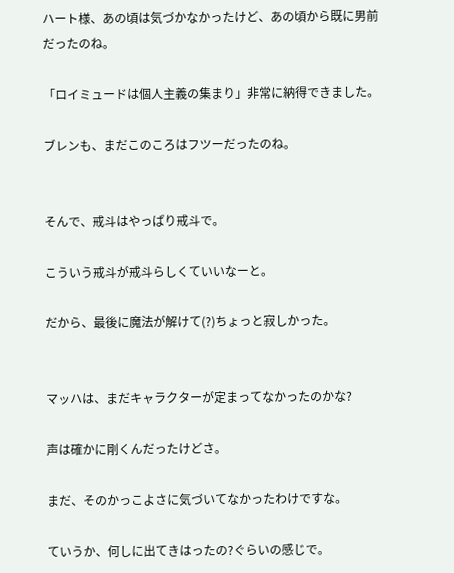ハート様、あの頃は気づかなかったけど、あの頃から既に男前だったのね。

「ロイミュードは個人主義の集まり」非常に納得できました。

ブレンも、まだこのころはフツーだったのね。


そんで、戒斗はやっぱり戒斗で。

こういう戒斗が戒斗らしくていいなーと。

だから、最後に魔法が解けて(?)ちょっと寂しかった。


マッハは、まだキャラクターが定まってなかったのかな?

声は確かに剛くんだったけどさ。

まだ、そのかっこよさに気づいてなかったわけですな。

ていうか、何しに出てきはったの?ぐらいの感じで。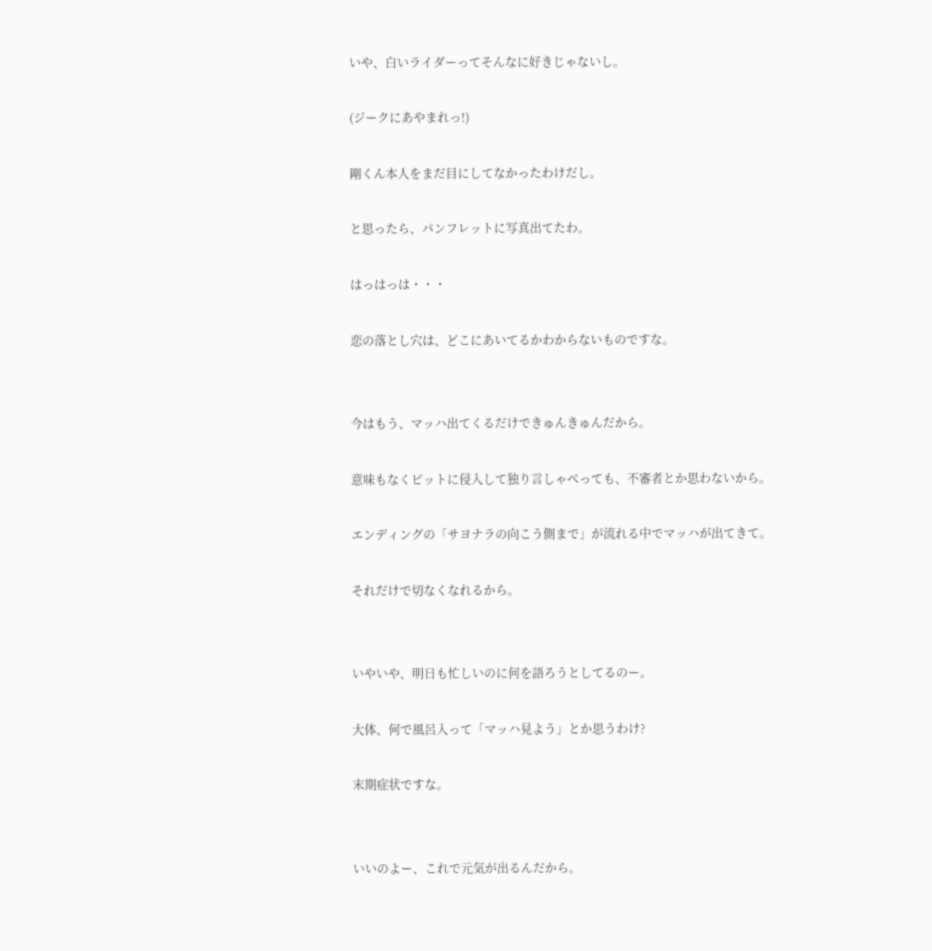いや、白いライダーってそんなに好きじゃないし。

(ジークにあやまれっ!)

剛くん本人をまだ目にしてなかったわけだし。

と思ったら、パンフレットに写真出てたわ。

はっはっは・・・

恋の落とし穴は、どこにあいてるかわからないものですな。


今はもう、マッハ出てくるだけできゅんきゅんだから。

意味もなくピットに侵入して独り言しゃべっても、不審者とか思わないから。

エンディングの「サヨナラの向こう側まで」が流れる中でマッハが出てきて。

それだけで切なくなれるから。


いやいや、明日も忙しいのに何を語ろうとしてるのー。

大体、何で風呂入って「マッハ見よう」とか思うわけ?

末期症状ですな。


いいのよー、これで元気が出るんだから。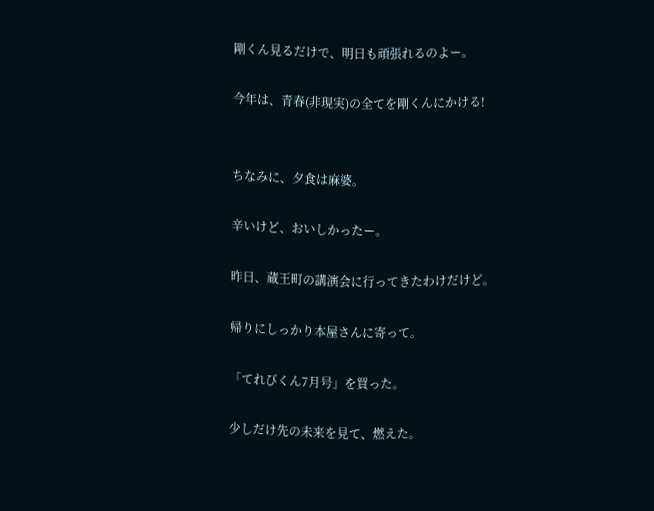剛くん見るだけで、明日も頑張れるのよー。

今年は、青春(非現実)の全てを剛くんにかける!


ちなみに、夕食は麻婆。

辛いけど、おいしかったー。

昨日、蔵王町の講演会に行ってきたわけだけど。

帰りにしっかり本屋さんに寄って。

「てれびくん7月号」を買った。

少しだけ先の未来を見て、燃えた。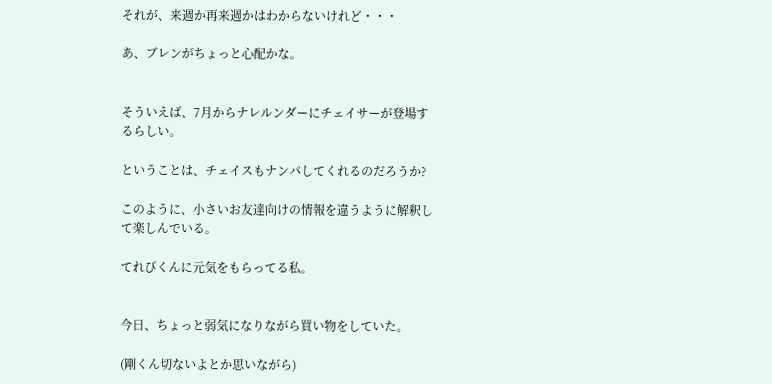それが、来週か再来週かはわからないけれど・・・

あ、ブレンがちょっと心配かな。


そういえば、7月からナレルンダーにチェイサーが登場するらしい。

ということは、チェイスもナンパしてくれるのだろうか?

このように、小さいお友達向けの情報を違うように解釈して楽しんでいる。

てれびくんに元気をもらってる私。


今日、ちょっと弱気になりながら買い物をしていた。

(剛くん切ないよとか思いながら)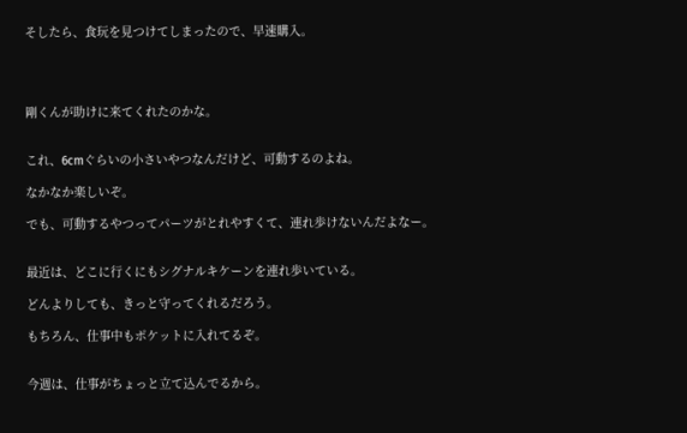そしたら、食玩を見つけてしまったので、早速購入。




剛くんが助けに来てくれたのかな。


これ、6cmぐらいの小さいやつなんだけど、可動するのよね。

なかなか楽しいぞ。

でも、可動するやつってパーツがとれやすくて、連れ歩けないんだよなー。


最近は、どこに行くにもシグナルキケーンを連れ歩いている。

どんよりしても、きっと守ってくれるだろう。

もちろん、仕事中もポケットに入れてるぞ。


今週は、仕事がちょっと立て込んでるから。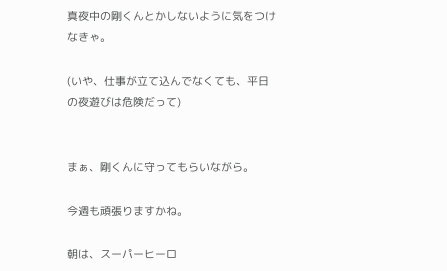真夜中の剛くんとかしないように気をつけなきゃ。

(いや、仕事が立て込んでなくても、平日の夜遊びは危険だって)


まぁ、剛くんに守ってもらいながら。

今週も頑張りますかね。

朝は、スーパーヒーロ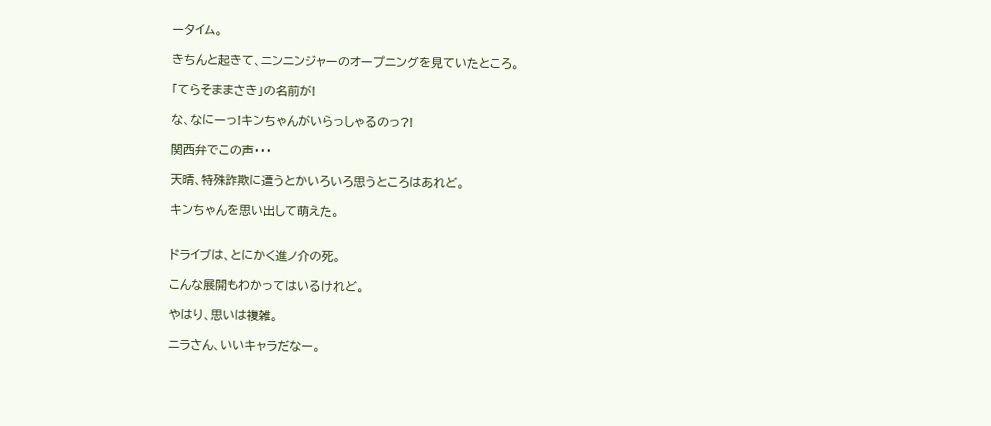ータイム。

きちんと起きて、ニンニンジャーのオープニングを見ていたところ。

「てらそままさき」の名前が!

な、なにーっ!キンちゃんがいらっしゃるのっ?!

関西弁でこの声・・・

天晴、特殊詐欺に遭うとかいろいろ思うところはあれど。

キンちゃんを思い出して萌えた。


ドライブは、とにかく進ノ介の死。

こんな展開もわかってはいるけれど。

やはり、思いは複雑。

ニラさん、いいキャラだなー。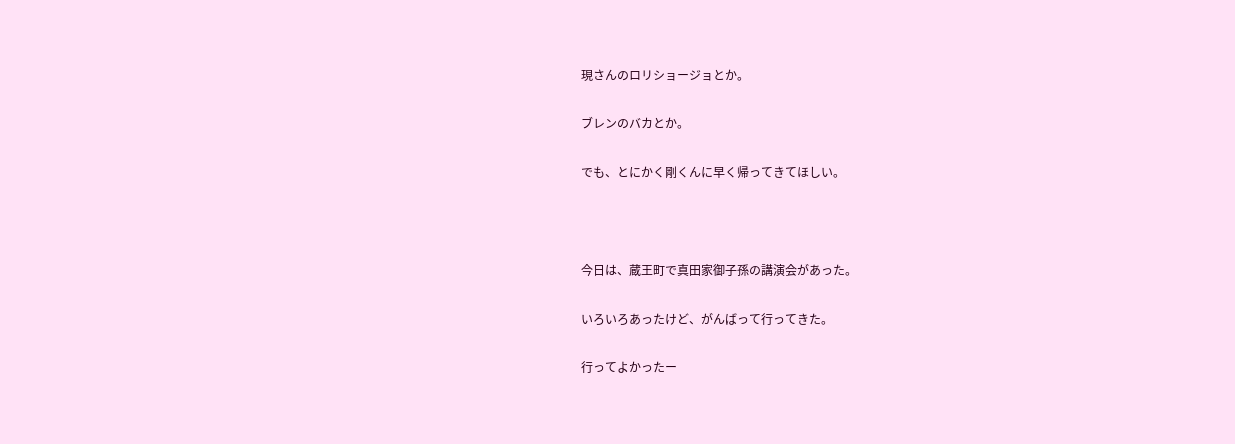現さんのロリショージョとか。

ブレンのバカとか。

でも、とにかく剛くんに早く帰ってきてほしい。



今日は、蔵王町で真田家御子孫の講演会があった。

いろいろあったけど、がんばって行ってきた。

行ってよかったー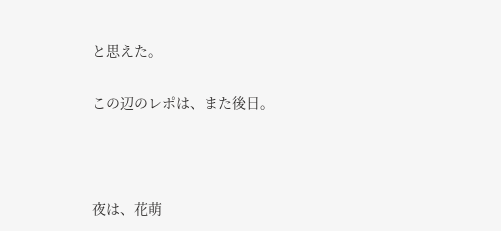と思えた。

この辺のレポは、また後日。



夜は、花萌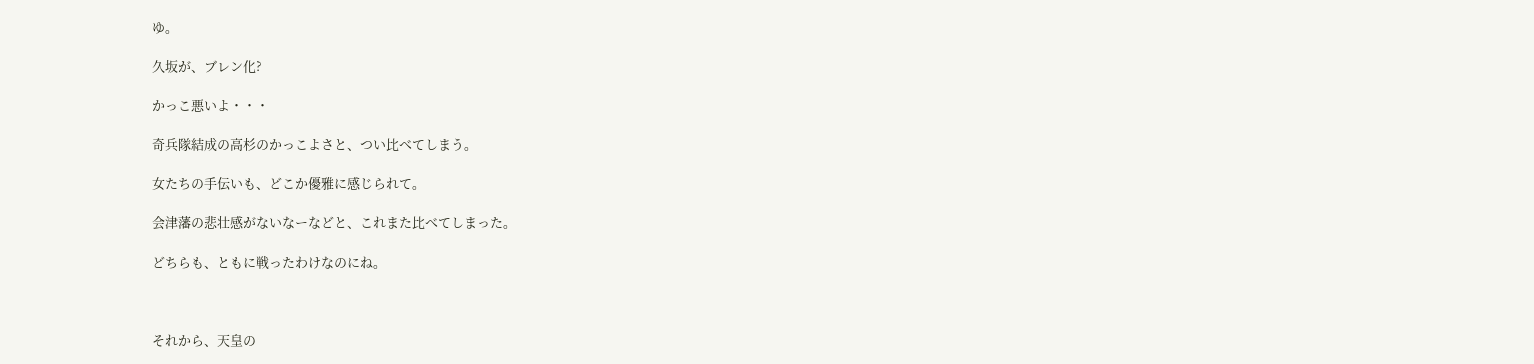ゆ。

久坂が、ブレン化?

かっこ悪いよ・・・

奇兵隊結成の高杉のかっこよさと、つい比べてしまう。

女たちの手伝いも、どこか優雅に感じられて。

会津藩の悲壮感がないなーなどと、これまた比べてしまった。

どちらも、ともに戦ったわけなのにね。



それから、天皇の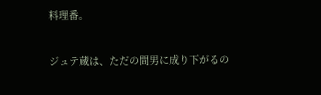料理番。

ジュテ蔵は、ただの間男に成り下がるの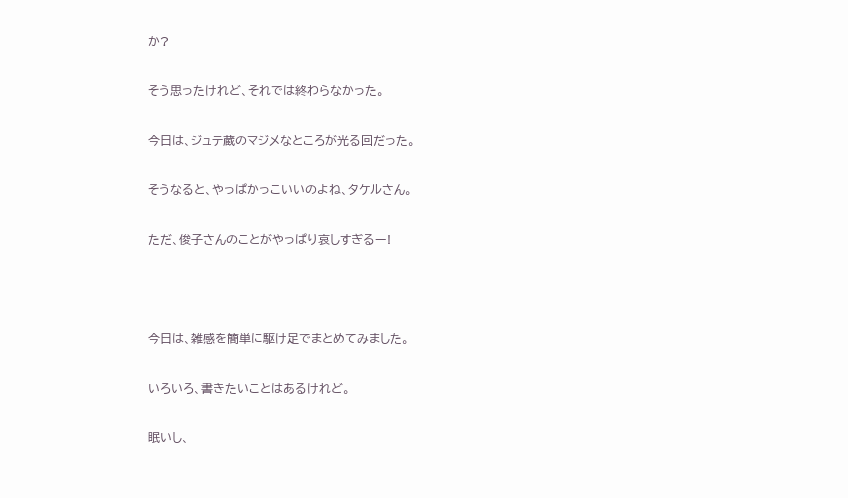か?

そう思ったけれど、それでは終わらなかった。

今日は、ジュテ蔵のマジメなところが光る回だった。

そうなると、やっぱかっこいいのよね、タケルさん。

ただ、俊子さんのことがやっぱり哀しすぎるー!



今日は、雑感を簡単に駆け足でまとめてみました。

いろいろ、書きたいことはあるけれど。

眠いし、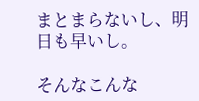まとまらないし、明日も早いし。

そんなこんな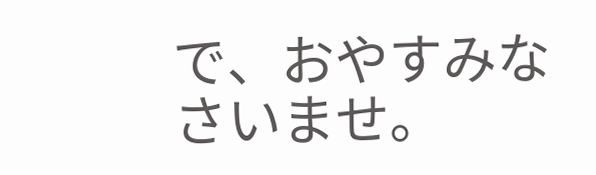で、おやすみなさいませ。